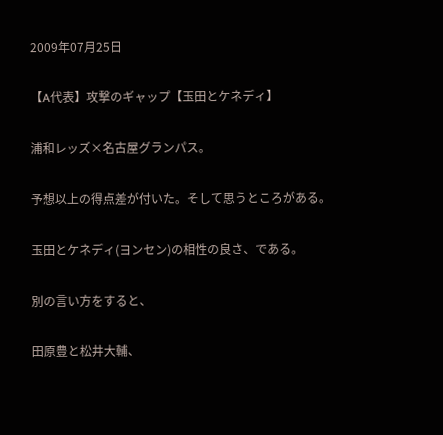2009年07月25日

【A代表】攻撃のギャップ【玉田とケネディ】

浦和レッズ×名古屋グランパス。

予想以上の得点差が付いた。そして思うところがある。

玉田とケネディ(ヨンセン)の相性の良さ、である。

別の言い方をすると、

田原豊と松井大輔、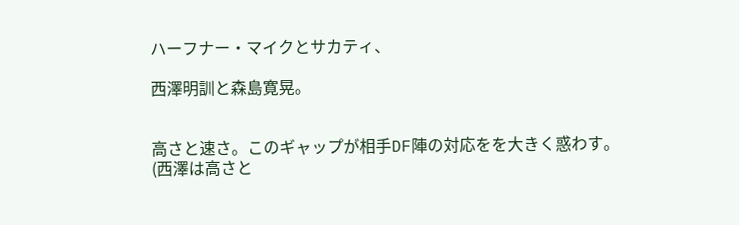ハーフナー・マイクとサカティ、

西澤明訓と森島寛晃。


高さと速さ。このギャップが相手DF陣の対応をを大きく惑わす。
(西澤は高さと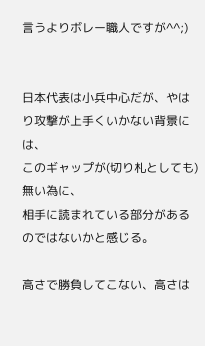言うよりボレー職人ですが^^;)


日本代表は小兵中心だが、やはり攻撃が上手くいかない背景には、
このギャップが(切り札としても)無い為に、
相手に読まれている部分があるのではないかと感じる。

高さで勝負してこない、高さは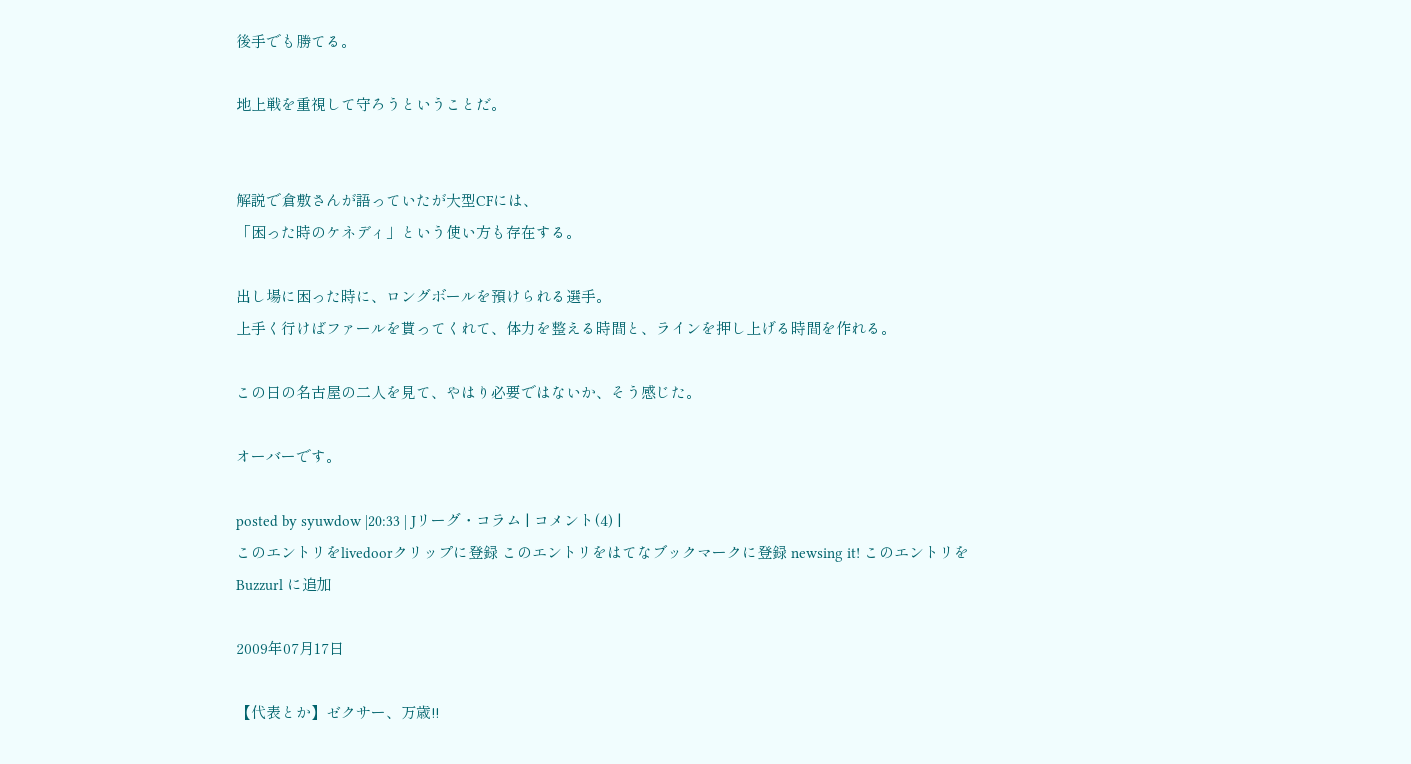後手でも勝てる。

地上戦を重視して守ろうということだ。


解説で倉敷さんが語っていたが大型CFには、
「困った時のケネディ」という使い方も存在する。

出し場に困った時に、ロングボールを預けられる選手。
上手く行けばファールを貰ってくれて、体力を整える時間と、ラインを押し上げる時間を作れる。

この日の名古屋の二人を見て、やはり必要ではないか、そう感じた。

オーバーです。

posted by syuwdow |20:33 | Jリーグ・コラム | コメント(4) |
このエントリをlivedoorクリップに登録 このエントリをはてなブックマークに登録 newsing it! このエントリを Buzzurl に追加

2009年07月17日

【代表とか】ゼクサー、万歳!!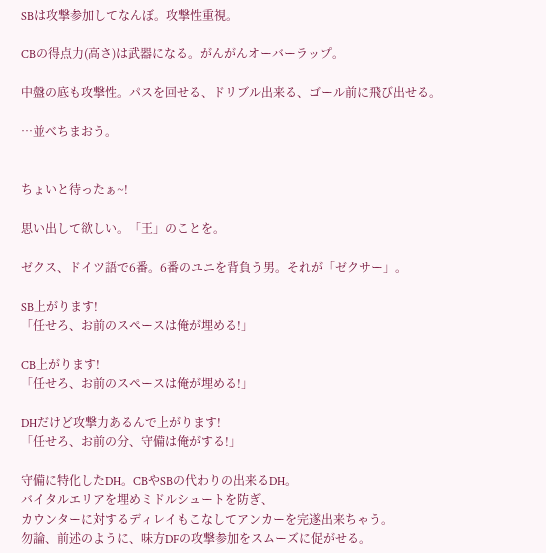SBは攻撃参加してなんぼ。攻撃性重視。

CBの得点力(高さ)は武器になる。がんがんオーバーラップ。

中盤の底も攻撃性。パスを回せる、ドリブル出来る、ゴール前に飛び出せる。

…並べちまおう。


ちょいと待ったぁ~!

思い出して欲しい。「王」のことを。

ゼクス、ドイツ語で6番。6番のユニを背負う男。それが「ゼクサー」。

SB上がります!
「任せろ、お前のスペースは俺が埋める!」

CB上がります!
「任せろ、お前のスペースは俺が埋める!」

DHだけど攻撃力あるんで上がります!
「任せろ、お前の分、守備は俺がする!」

守備に特化したDH。CBやSBの代わりの出来るDH。
バイタルエリアを埋めミドルシュートを防ぎ、
カウンターに対するディレイもこなしてアンカーを完遂出来ちゃう。
勿論、前述のように、味方DFの攻撃参加をスムーズに促がせる。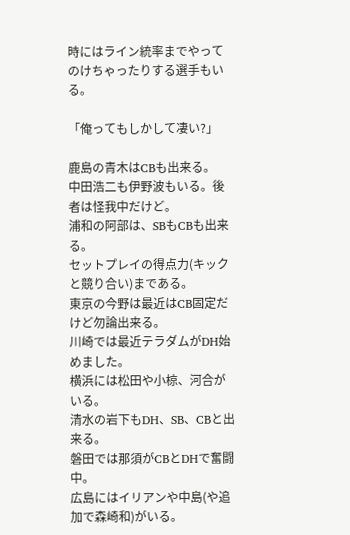時にはライン統率までやってのけちゃったりする選手もいる。

「俺ってもしかして凄い?」

鹿島の青木はCBも出来る。
中田浩二も伊野波もいる。後者は怪我中だけど。
浦和の阿部は、SBもCBも出来る。
セットプレイの得点力(キックと競り合い)まである。
東京の今野は最近はCB固定だけど勿論出来る。
川崎では最近テラダムがDH始めました。
横浜には松田や小椋、河合がいる。
清水の岩下もDH、SB、CBと出来る。
磐田では那須がCBとDHで奮闘中。
広島にはイリアンや中島(や追加で森崎和)がいる。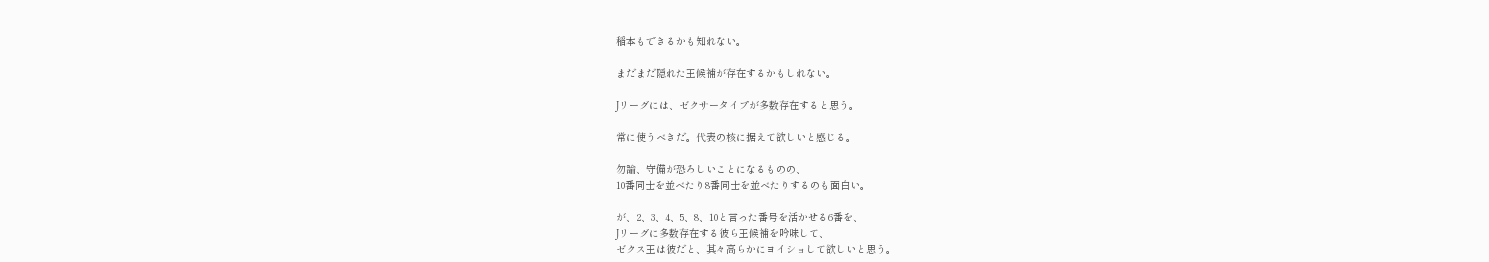稲本もできるかも知れない。

まだまだ隠れた王候補が存在するかもしれない。

Jリーグには、ゼクサータイプが多数存在すると思う。

常に使うべきだ。代表の核に据えて欲しいと感じる。

勿論、守備が恐ろしいことになるものの、
10番同士を並べたり8番同士を並べたりするのも面白い。

が、2、3、4、5、8、10と言った番号を活かせる6番を、
Jリーグに多数存在する彼ら王候補を吟味して、
ゼクス王は彼だと、其々高らかにヨイショして欲しいと思う。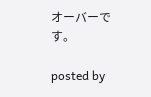オーバーです。

posted by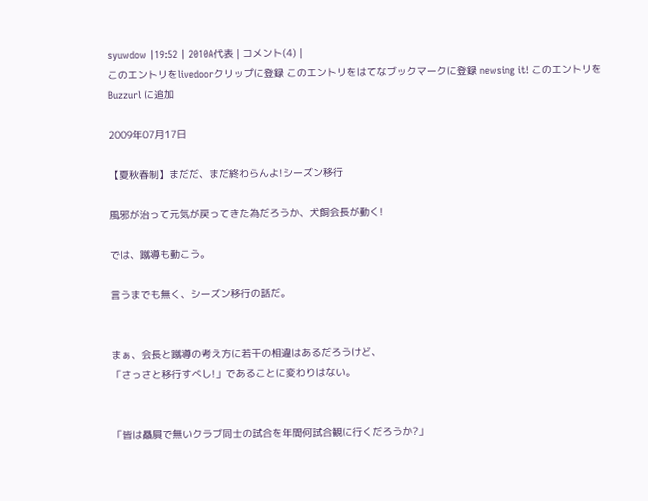syuwdow |19:52 | 2010A代表 | コメント(4) |
このエントリをlivedoorクリップに登録 このエントリをはてなブックマークに登録 newsing it! このエントリを Buzzurl に追加

2009年07月17日

【夏秋春制】まだだ、まだ終わらんよ!シーズン移行

風邪が治って元気が戻ってきた為だろうか、犬飼会長が動く!

では、蹴導も動こう。

言うまでも無く、シーズン移行の話だ。


まぁ、会長と蹴導の考え方に若干の相違はあるだろうけど、
「さっさと移行すべし!」であることに変わりはない。


「皆は贔屓で無いクラブ同士の試合を年間何試合観に行くだろうか?」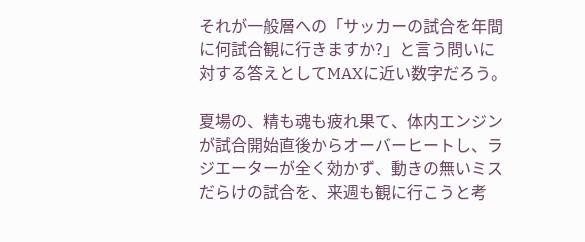それが一般層への「サッカーの試合を年間に何試合観に行きますか?」と言う問いに対する答えとしてMAXに近い数字だろう。

夏場の、精も魂も疲れ果て、体内エンジンが試合開始直後からオーバーヒートし、ラジエーターが全く効かず、動きの無いミスだらけの試合を、来週も観に行こうと考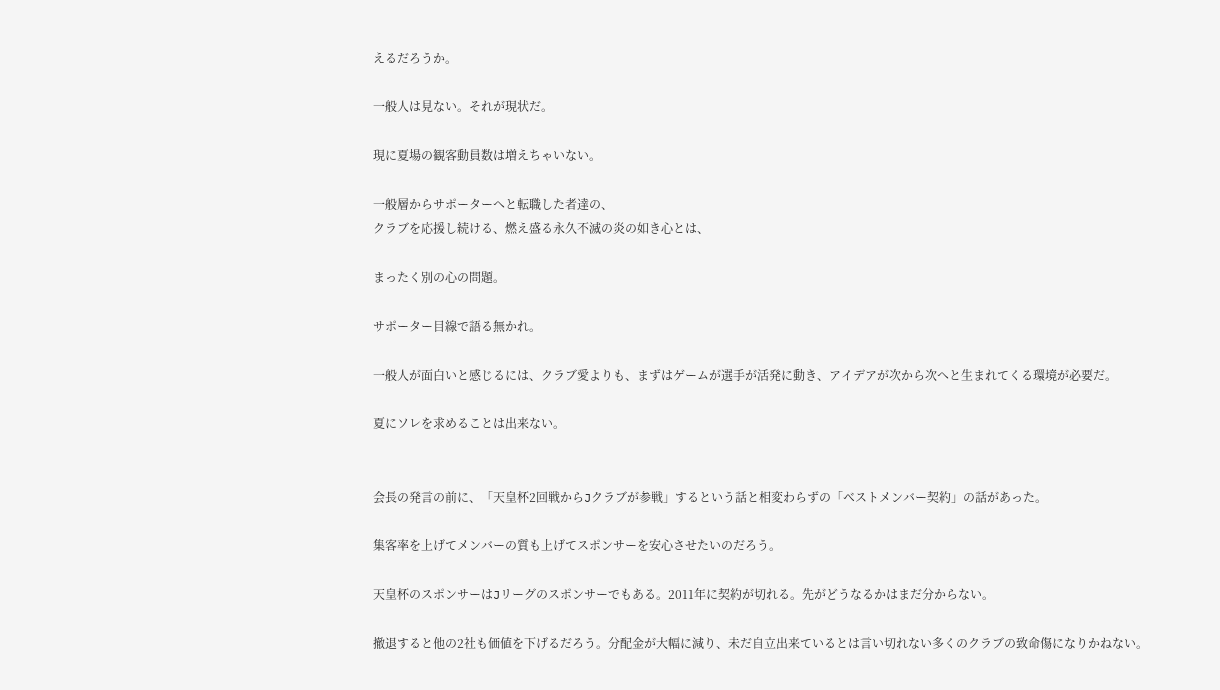えるだろうか。

一般人は見ない。それが現状だ。

現に夏場の観客動員数は増えちゃいない。

一般層からサポーターへと転職した者達の、
クラブを応援し続ける、燃え盛る永久不滅の炎の如き心とは、

まったく別の心の問題。

サポーター目線で語る無かれ。

一般人が面白いと感じるには、クラブ愛よりも、まずはゲームが選手が活発に動き、アイデアが次から次へと生まれてくる環境が必要だ。

夏にソレを求めることは出来ない。


会長の発言の前に、「天皇杯2回戦からJクラブが参戦」するという話と相変わらずの「ベストメンバー契約」の話があった。

集客率を上げてメンバーの質も上げてスポンサーを安心させたいのだろう。

天皇杯のスポンサーはJリーグのスポンサーでもある。2011年に契約が切れる。先がどうなるかはまだ分からない。

撤退すると他の2社も価値を下げるだろう。分配金が大幅に減り、未だ自立出来ているとは言い切れない多くのクラブの致命傷になりかねない。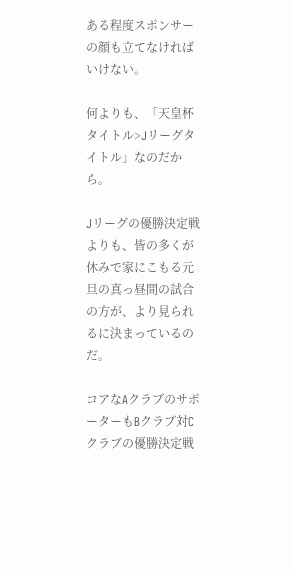ある程度スポンサーの顔も立てなければいけない。

何よりも、「天皇杯タイトル>Jリーグタイトル」なのだから。

Jリーグの優勝決定戦よりも、皆の多くが休みで家にこもる元旦の真っ昼間の試合の方が、より見られるに決まっているのだ。

コアなAクラブのサポーターもBクラブ対Cクラブの優勝決定戦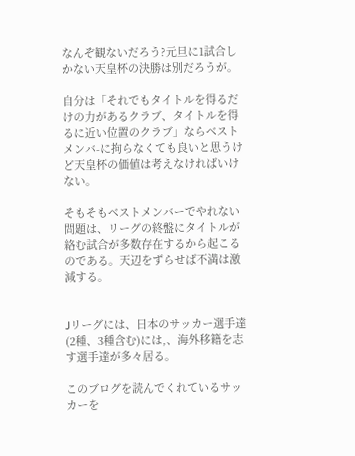なんぞ観ないだろう?元旦に1試合しかない天皇杯の決勝は別だろうが。

自分は「それでもタイトルを得るだけの力があるクラブ、タイトルを得るに近い位置のクラブ」ならベストメンバ-に拘らなくても良いと思うけど天皇杯の価値は考えなければいけない。

そもそもベストメンバーでやれない問題は、リーグの終盤にタイトルが絡む試合が多数存在するから起こるのである。天辺をずらせば不満は激減する。


Jリーグには、日本のサッカー選手達(2種、3種含む)には,、海外移籍を志す選手達が多々居る。

このブログを読んでくれているサッカーを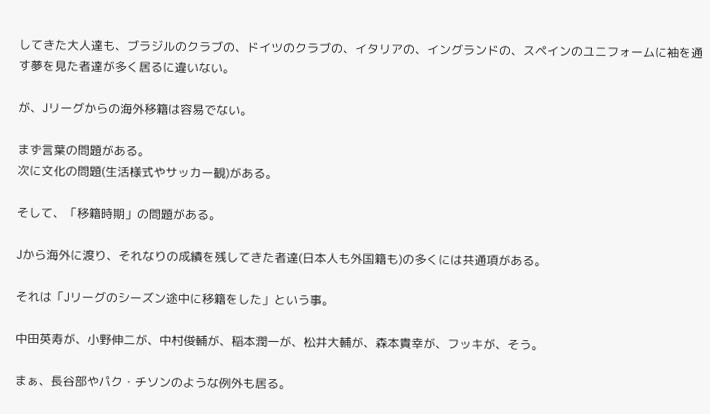してきた大人達も、ブラジルのクラブの、ドイツのクラブの、イタリアの、イングランドの、スペインのユニフォームに袖を通す夢を見た者達が多く居るに違いない。

が、Jリーグからの海外移籍は容易でない。

まず言葉の問題がある。
次に文化の問題(生活様式やサッカー観)がある。

そして、「移籍時期」の問題がある。

Jから海外に渡り、それなりの成績を残してきた者達(日本人も外国籍も)の多くには共通項がある。

それは「Jリーグのシーズン途中に移籍をした」という事。

中田英寿が、小野伸二が、中村俊輔が、稲本潤一が、松井大輔が、森本貴幸が、フッキが、そう。

まぁ、長谷部やパク・チソンのような例外も居る。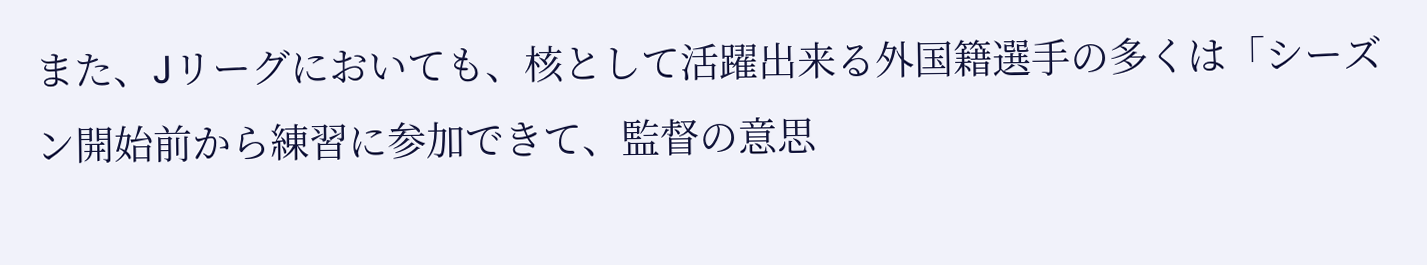また、Jリーグにおいても、核として活躍出来る外国籍選手の多くは「シーズン開始前から練習に参加できて、監督の意思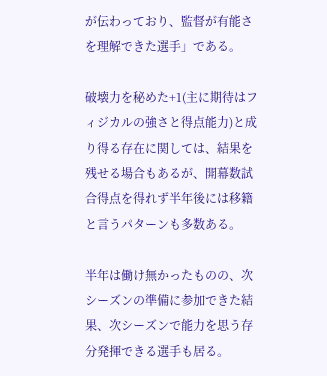が伝わっており、監督が有能さを理解できた選手」である。

破壊力を秘めた+1(主に期待はフィジカルの強さと得点能力)と成り得る存在に関しては、結果を残せる場合もあるが、開幕数試合得点を得れず半年後には移籍と言うパターンも多数ある。

半年は働け無かったものの、次シーズンの準備に参加できた結果、次シーズンで能力を思う存分発揮できる選手も居る。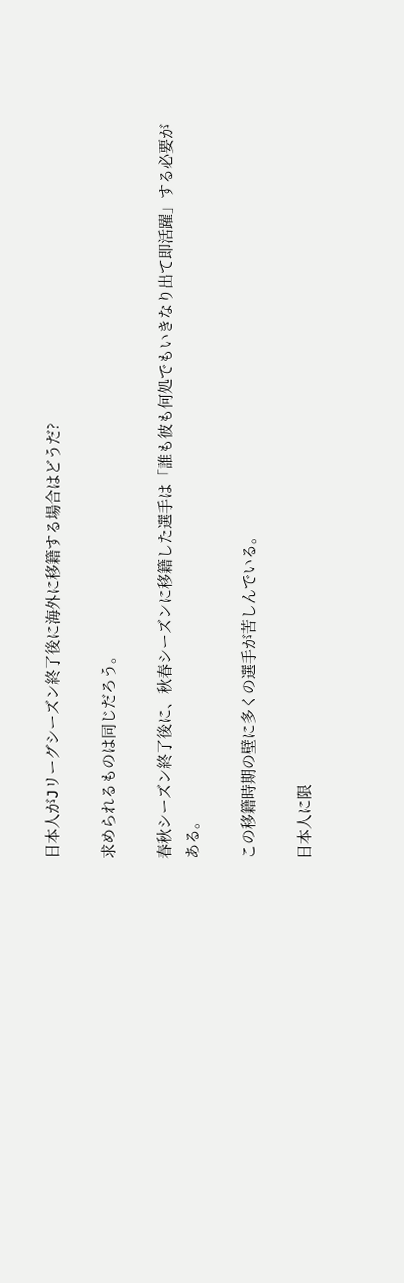日本人がJリーグシーズン終了後に海外に移籍する場合はどうだ?

求められるものは同じだろう。

春秋シーズン終了後に、秋春シーズンに移籍した選手は「誰も彼も何処でもいきなり出て即活躍」する必要がある。

この移籍時期の壁に多くの選手が苦しんでいる。

日本人に限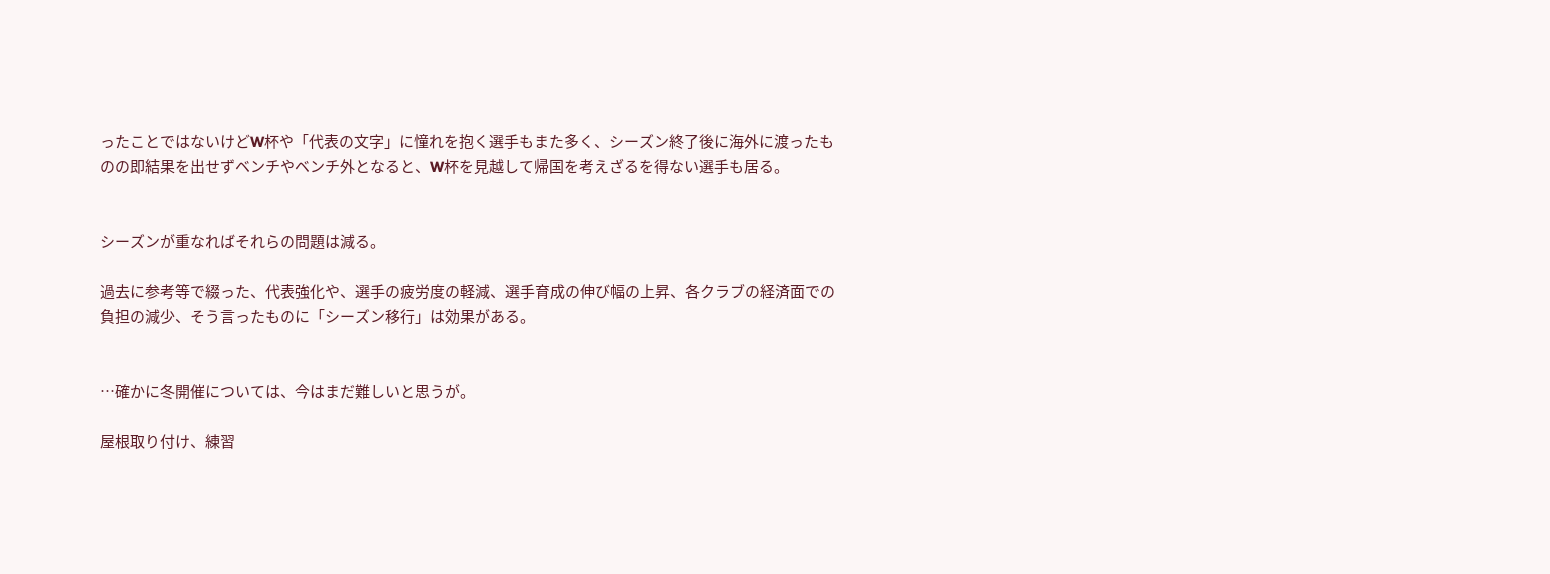ったことではないけどW杯や「代表の文字」に憧れを抱く選手もまた多く、シーズン終了後に海外に渡ったものの即結果を出せずベンチやベンチ外となると、W杯を見越して帰国を考えざるを得ない選手も居る。


シーズンが重なればそれらの問題は減る。

過去に参考等で綴った、代表強化や、選手の疲労度の軽減、選手育成の伸び幅の上昇、各クラブの経済面での負担の減少、そう言ったものに「シーズン移行」は効果がある。


…確かに冬開催については、今はまだ難しいと思うが。

屋根取り付け、練習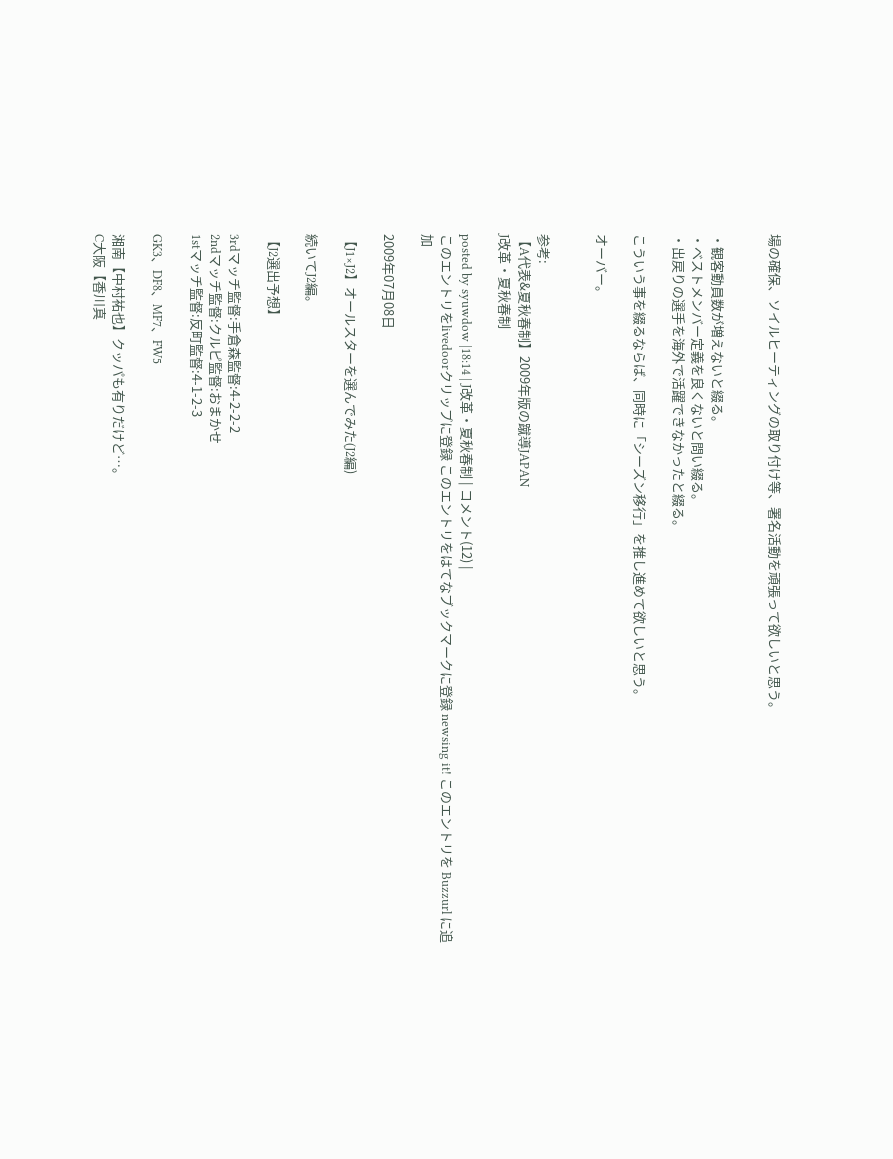場の確保、ソイルヒーティングの取り付け等、署名活動を頑張って欲しいと思う。


・観客動員数が増えないと綴る。
・ベストメンバー定義を良くないと問い綴る。
・出戻りの選手を海外で活躍できなかったと綴る。

こういう事を綴るならば、同時に「シーズン移行」を推し進めて欲しいと思う。

オーバー。


参考:
【A代表&夏秋春制】2009年版の蹴導JAPAN
J改革・夏秋春制

posted by syuwdow |18:14 | J改革・夏秋春制 | コメント(12) |
このエントリをlivedoorクリップに登録 このエントリをはてなブックマークに登録 newsing it! このエントリを Buzzurl に追加

2009年07月08日

【J1×J2】オールスターを選んでみた(J2編)

続いてJ2編。

【J2選出予想】

3rdマッチ監督:手倉森監督:4-2-2-2
2ndマッチ監督:クルピ監督:おまかせ
1stマッチ監督:反町監督:4-1-2-3

GK3、DF8、MF7、FW5

湘南【中村祐也】クッパも有りだけど…。
C大阪【香川真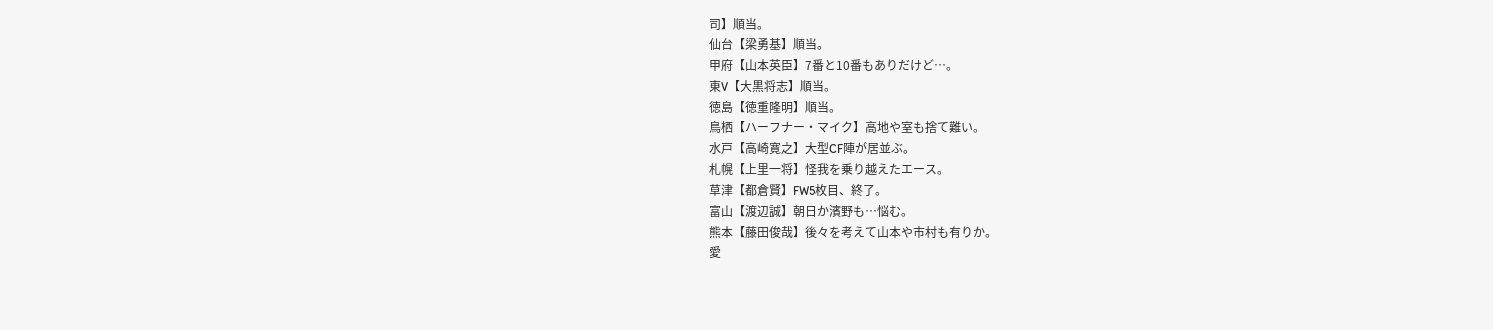司】順当。
仙台【梁勇基】順当。
甲府【山本英臣】7番と10番もありだけど…。
東V【大黒将志】順当。
徳島【徳重隆明】順当。
鳥栖【ハーフナー・マイク】高地や室も捨て難い。
水戸【高崎寛之】大型CF陣が居並ぶ。
札幌【上里一将】怪我を乗り越えたエース。
草津【都倉賢】FW5枚目、終了。
富山【渡辺誠】朝日か濱野も…悩む。
熊本【藤田俊哉】後々を考えて山本や市村も有りか。
愛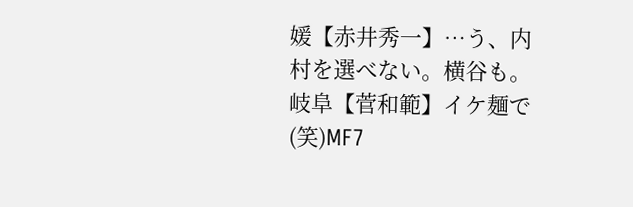媛【赤井秀一】…う、内村を選べない。横谷も。
岐阜【菅和範】イケ麺で(笑)MF7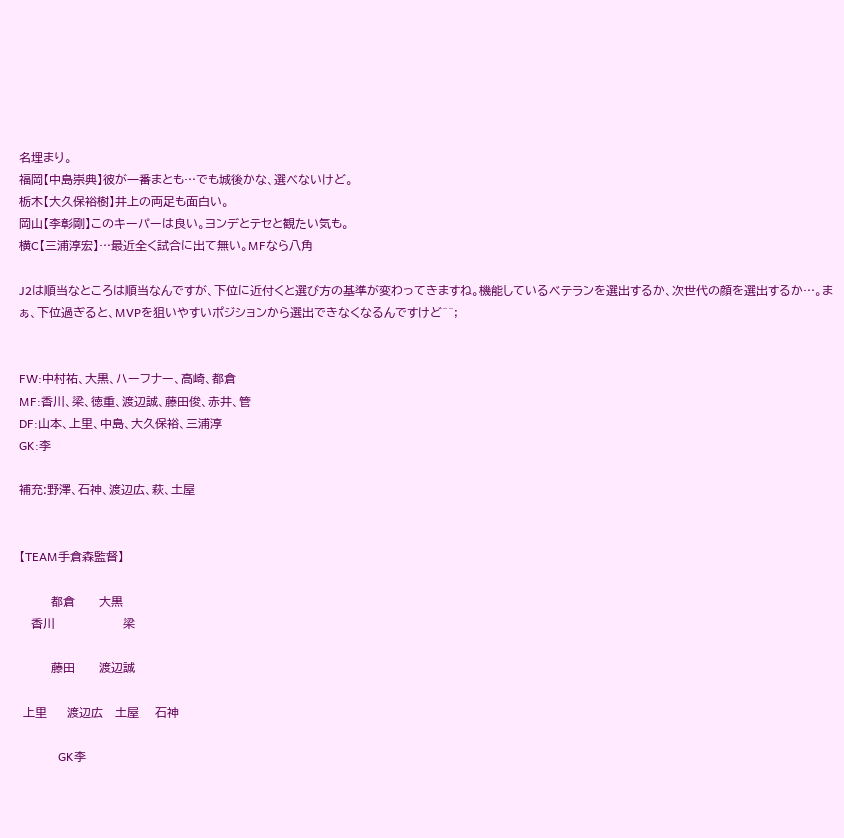名埋まり。
福岡【中島崇典】彼が一番まとも…でも城後かな、選べないけど。
栃木【大久保裕樹】井上の両足も面白い。
岡山【李彰剛】このキーパーは良い。ヨンデとテセと観たい気も。
横C【三浦淳宏】…最近全く試合に出て無い。MFなら八角

J2は順当なところは順当なんですが、下位に近付くと選び方の基準が変わってきますね。機能しているベテランを選出するか、次世代の顔を選出するか…。まぁ、下位過ぎると、MVPを狙いやすいポジションから選出できなくなるんですけど^^;


FW:中村祐、大黒、ハーフナー、高崎、都倉
MF:香川、梁、徳重、渡辺誠、藤田俊、赤井、管
DF:山本、上里、中島、大久保裕、三浦淳
GK:李

補充:野澤、石神、渡辺広、萩、土屋


【TEAM手倉森監督】

        都倉      大黒
   香川                 梁

        藤田      渡辺誠

 上里     渡辺広   土屋    石神

             GK李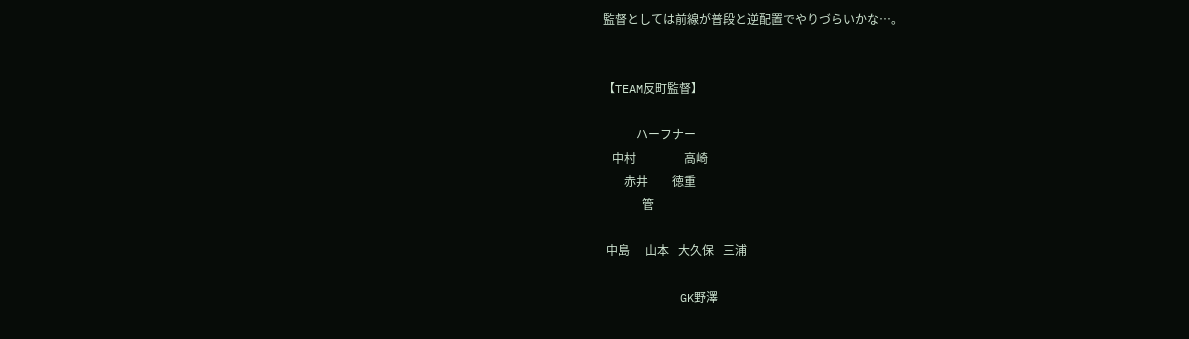監督としては前線が普段と逆配置でやりづらいかな…。


【TEAM反町監督】

           ハーフナー
   中村                高崎
       赤井        徳重
             管

 中島     山本   大久保   三浦

           GK野澤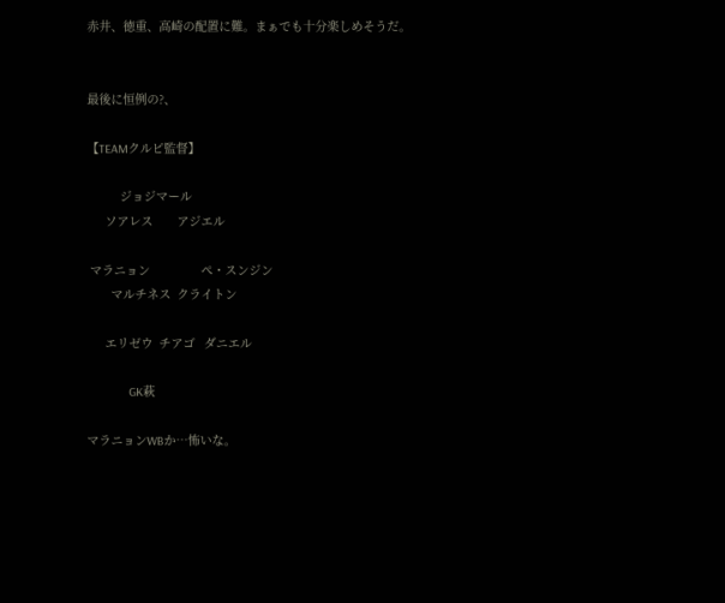赤井、徳重、高崎の配置に難。まぁでも十分楽しめそうだ。


最後に恒例の?、

【TEAMクルピ監督】

           ジョジマール
      ソアレス        アジエル

 マラニョン                 ぺ・スンジン
        マルチネス  クライトン

      エリゼウ  チアゴ   ダニエル

              GK萩

マラニョンWBか…怖いな。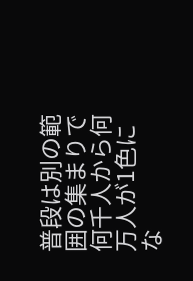普段は別の範囲の集まりで何千人から何万人が1色にな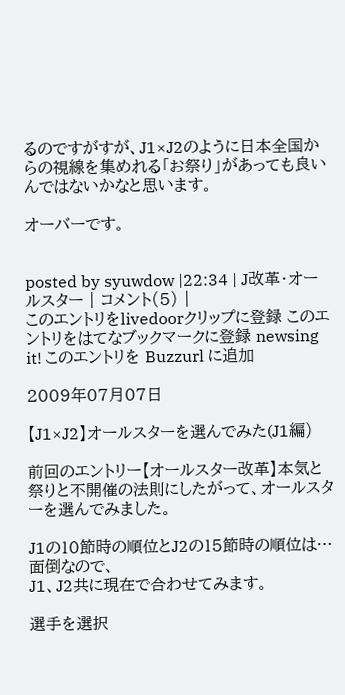るのですがすが、J1×J2のように日本全国からの視線を集めれる「お祭り」があっても良いんではないかなと思います。

オーバーです。


posted by syuwdow |22:34 | J改革・オールスター | コメント(5) |
このエントリをlivedoorクリップに登録 このエントリをはてなブックマークに登録 newsing it! このエントリを Buzzurl に追加

2009年07月07日

【J1×J2】オールスターを選んでみた(J1編)

前回のエントリー【オールスター改革】本気と祭りと不開催の法則にしたがって、オールスターを選んでみました。

J1の10節時の順位とJ2の15節時の順位は…面倒なので、
J1、J2共に現在で合わせてみます。

選手を選択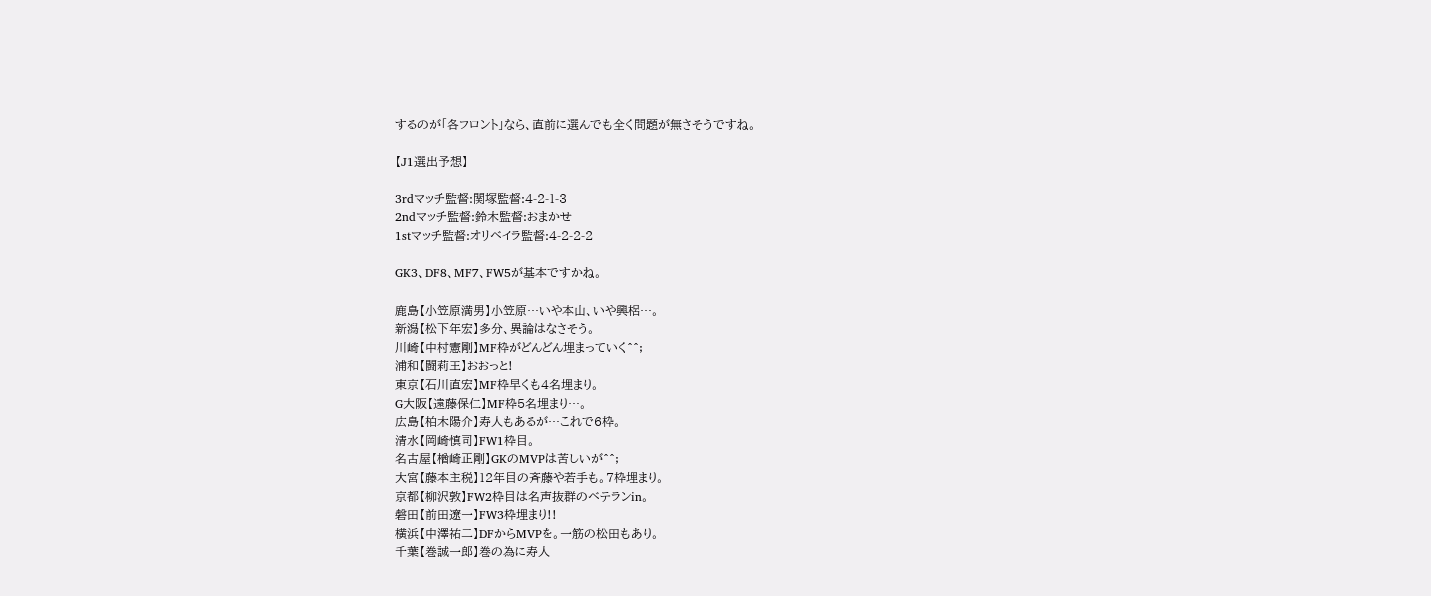するのが「各フロント」なら、直前に選んでも全く問題が無さそうですね。

【J1選出予想】

3rdマッチ監督:関塚監督:4-2-1-3
2ndマッチ監督:鈴木監督:おまかせ
1stマッチ監督:オリベイラ監督:4-2-2-2

GK3、DF8、MF7、FW5が基本ですかね。

鹿島【小笠原満男】小笠原…いや本山、いや興梠…。
新潟【松下年宏】多分、異論はなさそう。
川崎【中村憲剛】MF枠がどんどん埋まっていく^^;
浦和【闘莉王】おおっと!
東京【石川直宏】MF枠早くも4名埋まり。
G大阪【遠藤保仁】MF枠5名埋まり…。
広島【柏木陽介】寿人もあるが…これで6枠。
清水【岡崎慎司】FW1枠目。
名古屋【楢崎正剛】GKのMVPは苦しいが^^;
大宮【藤本主税】12年目の斉藤や若手も。7枠埋まり。
京都【柳沢敦】FW2枠目は名声抜群のベテランin。
磐田【前田遼一】FW3枠埋まり!!
横浜【中澤祐二】DFからMVPを。一筋の松田もあり。
千葉【巻誠一郎】巻の為に寿人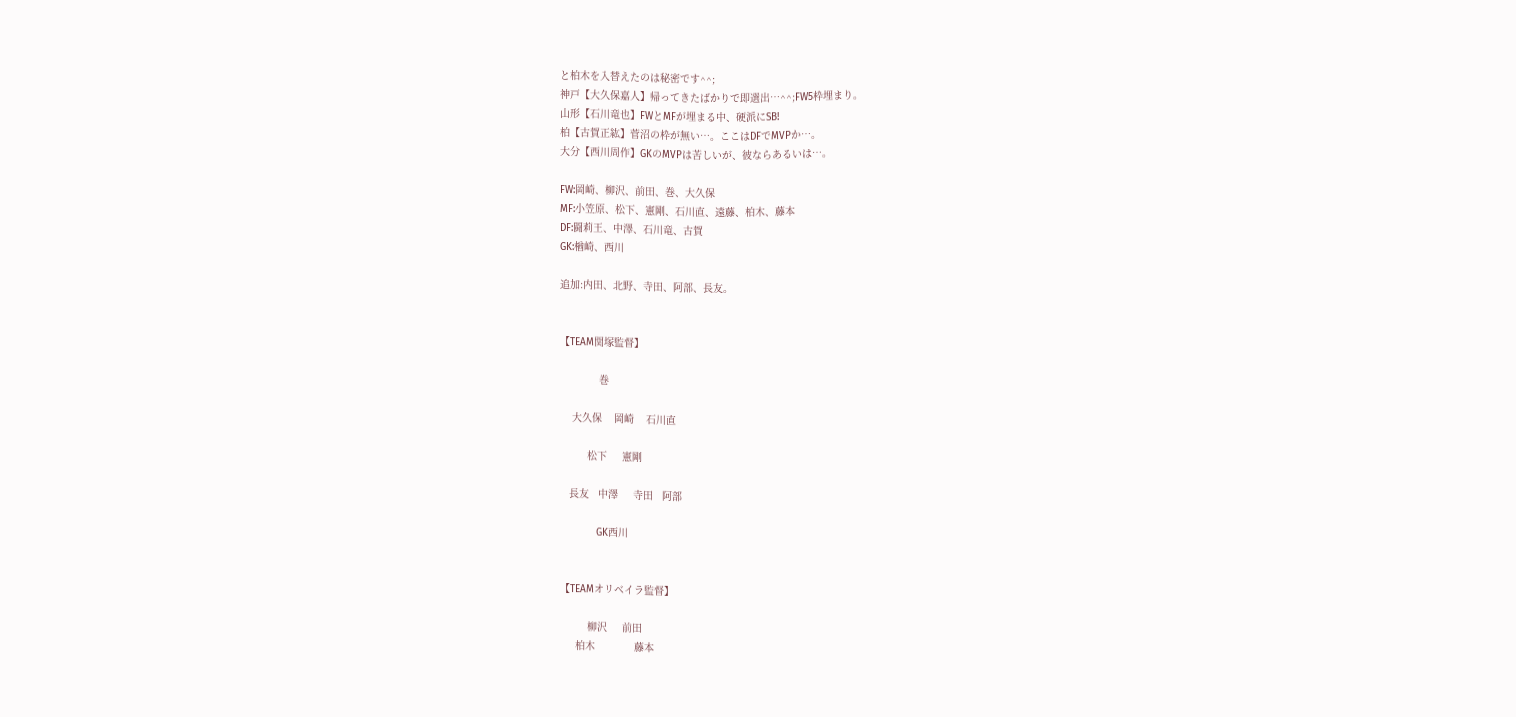と柏木を入替えたのは秘密です^^;
神戸【大久保嘉人】帰ってきたばかりで即選出…^^;FW5枠埋まり。
山形【石川竜也】FWとMFが埋まる中、硬派にSB!
柏【古賀正紘】菅沼の枠が無い…。ここはDFでMVPか…。
大分【西川周作】GKのMVPは苦しいが、彼ならあるいは…。

FW:岡崎、柳沢、前田、巻、大久保
MF:小笠原、松下、憲剛、石川直、遠藤、柏木、藤本
DF:闘莉王、中澤、石川竜、古賀
GK:楢崎、西川

追加:内田、北野、寺田、阿部、長友。


【TEAM関塚監督】

             巻

    大久保    岡崎    石川直

         松下     憲剛

   長友   中澤     寺田   阿部

            GK西川


【TEAMオリベイラ監督】

         柳沢     前田
     柏木             藤本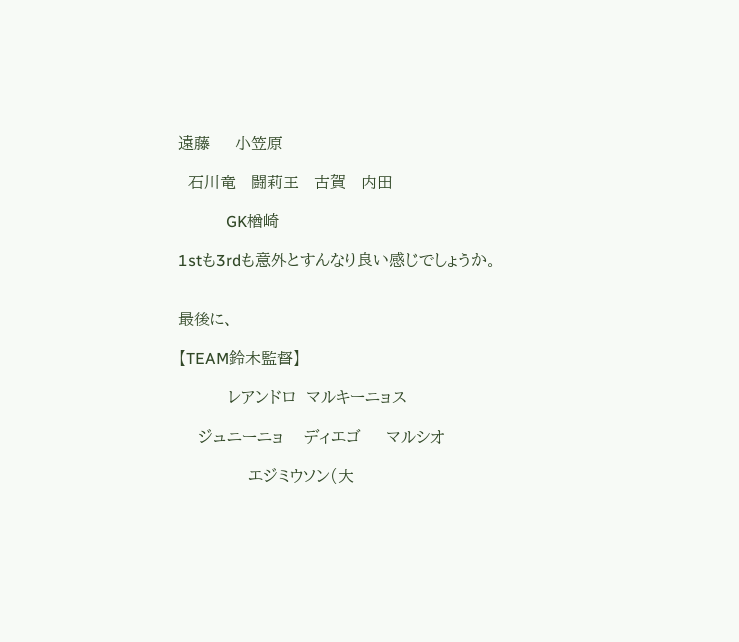遠藤     小笠原

  石川竜   闘莉王   古賀   内田

            GK楢崎

1stも3rdも意外とすんなり良い感じでしょうか。


最後に、

【TEAM鈴木監督】

          レアンドロ  マルキーニョス

    ジュニーニョ    ディエゴ     マルシオ

              エジミウソン(大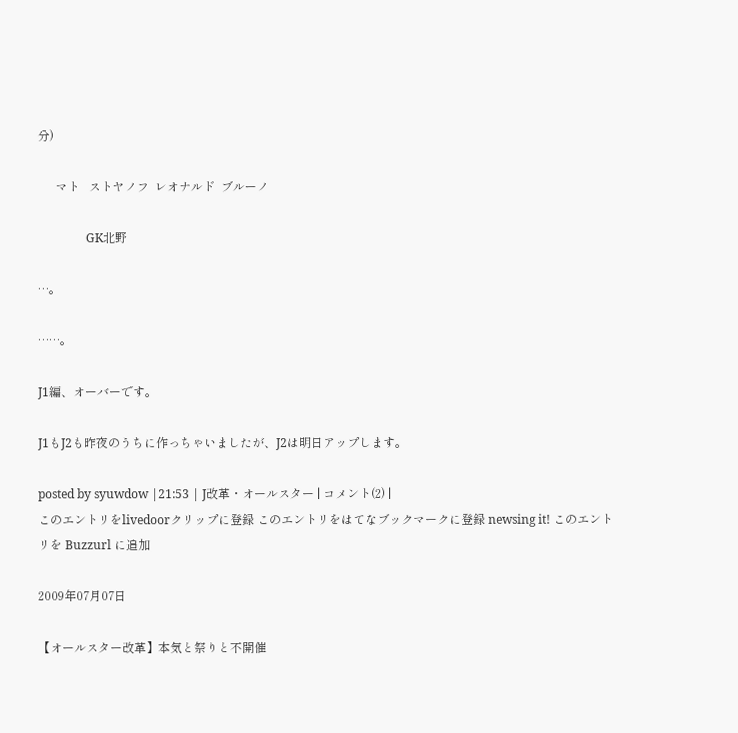分)

      マト   ストヤノフ  レオナルド  ブルーノ

                GK北野

…。

……。

J1編、オーバーです。

J1もJ2も昨夜のうちに作っちゃいましたが、J2は明日アップします。

posted by syuwdow |21:53 | J改革・オールスター | コメント(2) |
このエントリをlivedoorクリップに登録 このエントリをはてなブックマークに登録 newsing it! このエントリを Buzzurl に追加

2009年07月07日

【オールスター改革】本気と祭りと不開催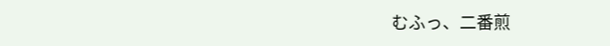むふっ、二番煎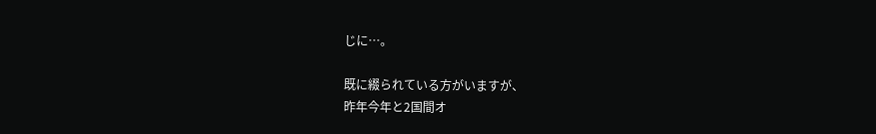じに…。

既に綴られている方がいますが、
昨年今年と2国間オ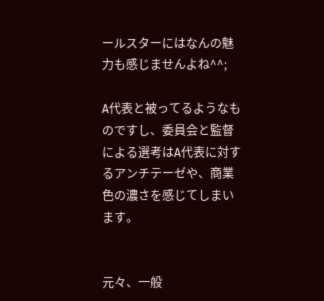ールスターにはなんの魅力も感じませんよね^^;

A代表と被ってるようなものですし、委員会と監督による選考はA代表に対するアンチテーゼや、商業色の濃さを感じてしまいます。


元々、一般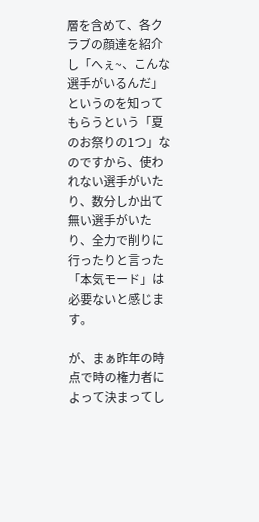層を含めて、各クラブの顔達を紹介し「へぇ~、こんな選手がいるんだ」というのを知ってもらうという「夏のお祭りの1つ」なのですから、使われない選手がいたり、数分しか出て無い選手がいたり、全力で削りに行ったりと言った「本気モード」は必要ないと感じます。

が、まぁ昨年の時点で時の権力者によって決まってし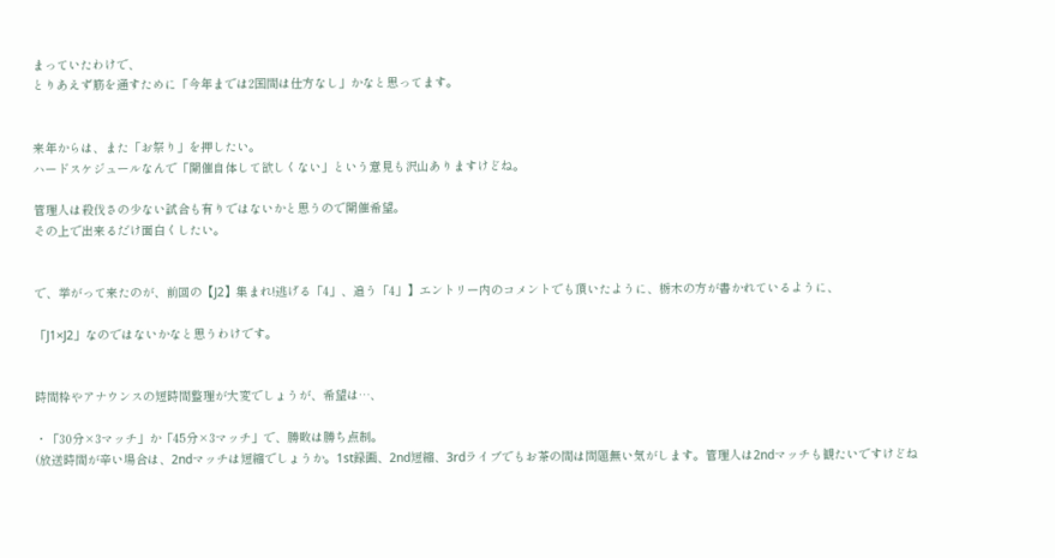まっていたわけで、
とりあえず筋を通すために「今年までは2国間は仕方なし」かなと思ってます。


来年からは、また「お祭り」を押したい。
ハードスケジュールなんで「開催自体して欲しくない」という意見も沢山ありますけどね。

管理人は殺伐さの少ない試合も有りではないかと思うので開催希望。
その上で出来るだけ面白くしたい。


で、挙がって来たのが、前回の【J2】集まれ!逃げる「4」、追う「4」】エントリー内のコメントでも頂いたように、栃木の方が書かれているように、

「J1×J2」なのではないかなと思うわけです。


時間枠やアナウンスの短時間整理が大変でしょうが、希望は…、

・「30分×3マッチ」か「45分×3マッチ」で、勝敗は勝ち点制。
(放送時間が辛い場合は、2ndマッチは短縮でしょうか。1st録画、2nd短縮、3rdライブでもお茶の間は問題無い気がします。管理人は2ndマッチも観たいですけどね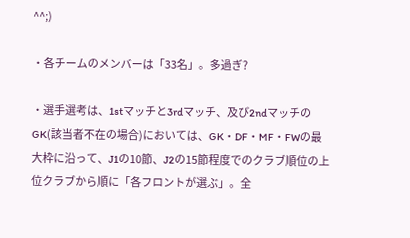^^;)

・各チームのメンバーは「33名」。多過ぎ?

・選手選考は、1stマッチと3rdマッチ、及び2ndマッチのGK(該当者不在の場合)においては、GK・DF・MF・FWの最大枠に沿って、J1の10節、J2の15節程度でのクラブ順位の上位クラブから順に「各フロントが選ぶ」。全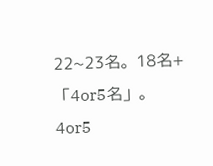22~23名。18名+「4or5名」。4or5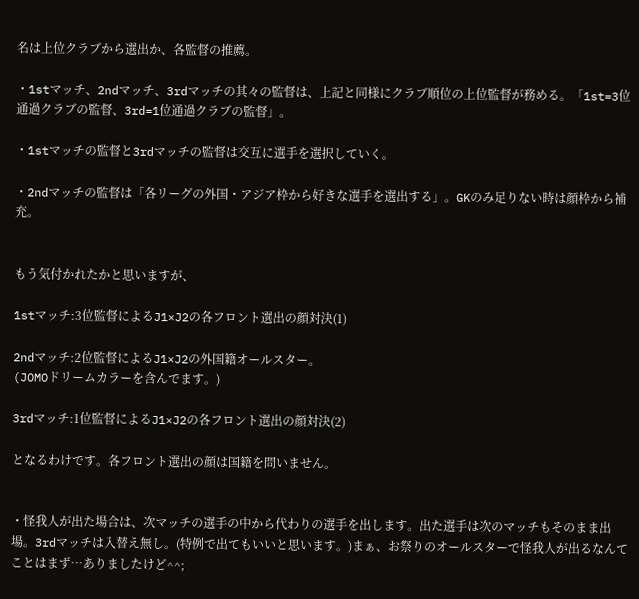名は上位クラブから選出か、各監督の推薦。

・1stマッチ、2ndマッチ、3rdマッチの其々の監督は、上記と同様にクラブ順位の上位監督が務める。「1st=3位通過クラブの監督、3rd=1位通過クラブの監督」。

・1stマッチの監督と3rdマッチの監督は交互に選手を選択していく。

・2ndマッチの監督は「各リーグの外国・アジア枠から好きな選手を選出する」。GKのみ足りない時は顔枠から補充。


もう気付かれたかと思いますが、

1stマッチ:3位監督によるJ1×J2の各フロント選出の顔対決(1)

2ndマッチ:2位監督によるJ1×J2の外国籍オールスター。
(JOMOドリームカラーを含んでます。)

3rdマッチ:1位監督によるJ1×J2の各フロント選出の顔対決(2)

となるわけです。各フロント選出の顔は国籍を問いません。


・怪我人が出た場合は、次マッチの選手の中から代わりの選手を出します。出た選手は次のマッチもそのまま出場。3rdマッチは入替え無し。(特例で出てもいいと思います。)まぁ、お祭りのオールスターで怪我人が出るなんてことはまず…ありましたけど^^;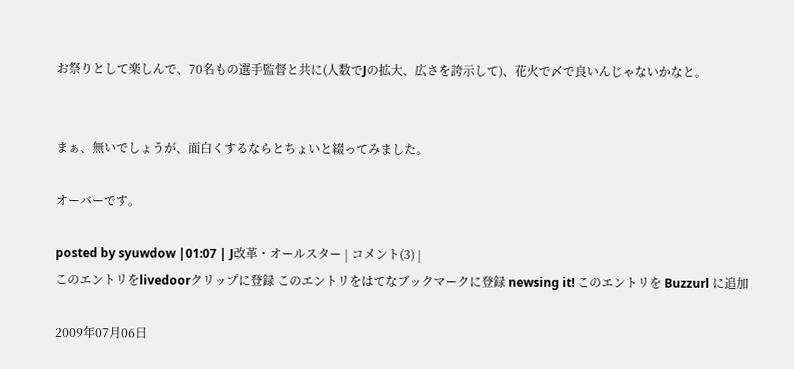お祭りとして楽しんで、70名もの選手監督と共に(人数でJの拡大、広さを誇示して)、花火で〆で良いんじゃないかなと。


まぁ、無いでしょうが、面白くするならとちょいと綴ってみました。

オーバーです。

posted by syuwdow |01:07 | J改革・オールスター | コメント(3) |
このエントリをlivedoorクリップに登録 このエントリをはてなブックマークに登録 newsing it! このエントリを Buzzurl に追加

2009年07月06日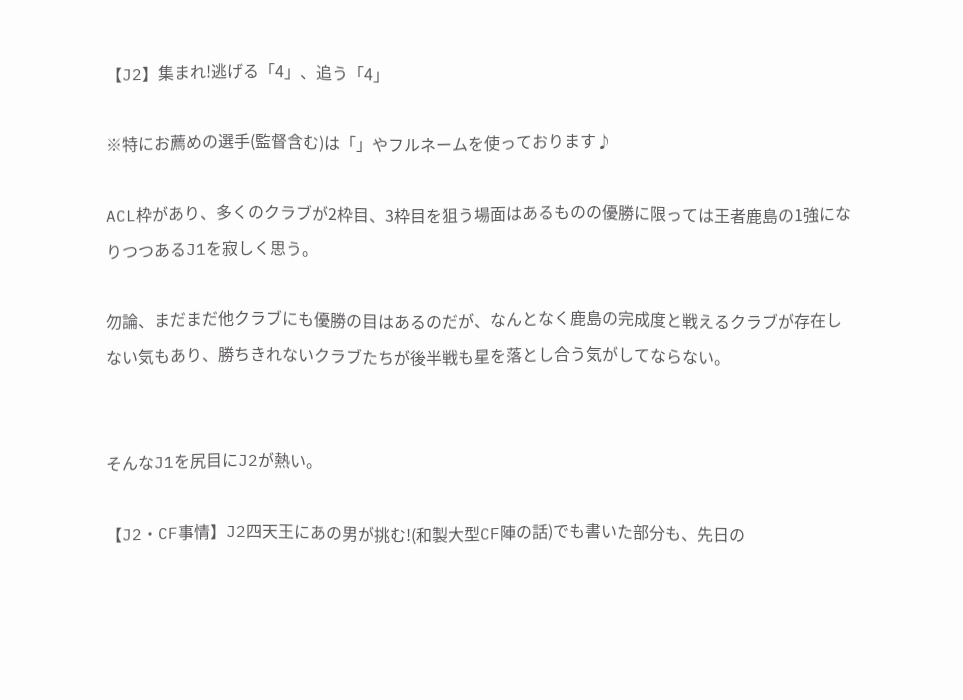【J2】集まれ!逃げる「4」、追う「4」

※特にお薦めの選手(監督含む)は「」やフルネームを使っております♪

ACL枠があり、多くのクラブが2枠目、3枠目を狙う場面はあるものの優勝に限っては王者鹿島の1強になりつつあるJ1を寂しく思う。

勿論、まだまだ他クラブにも優勝の目はあるのだが、なんとなく鹿島の完成度と戦えるクラブが存在しない気もあり、勝ちきれないクラブたちが後半戦も星を落とし合う気がしてならない。


そんなJ1を尻目にJ2が熱い。

【J2・CF事情】J2四天王にあの男が挑む!(和製大型CF陣の話)でも書いた部分も、先日の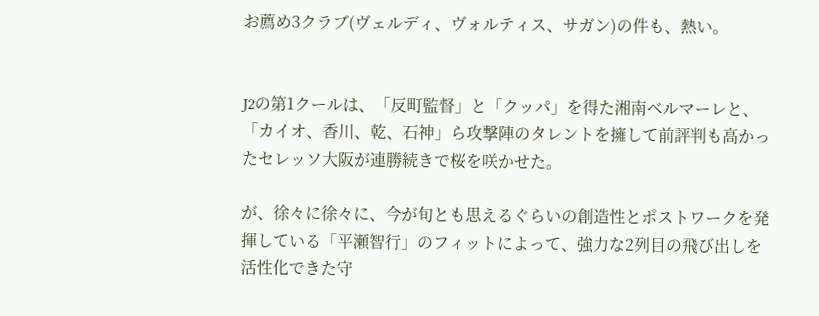お薦め3クラブ(ヴェルディ、ヴォルティス、サガン)の件も、熱い。


J2の第1クールは、「反町監督」と「クッパ」を得た湘南ベルマーレと、「カイオ、香川、乾、石神」ら攻撃陣のタレントを擁して前評判も高かったセレッソ大阪が連勝続きで桜を咲かせた。

が、徐々に徐々に、今が旬とも思えるぐらいの創造性とポストワークを発揮している「平瀬智行」のフィットによって、強力な2列目の飛び出しを活性化できた守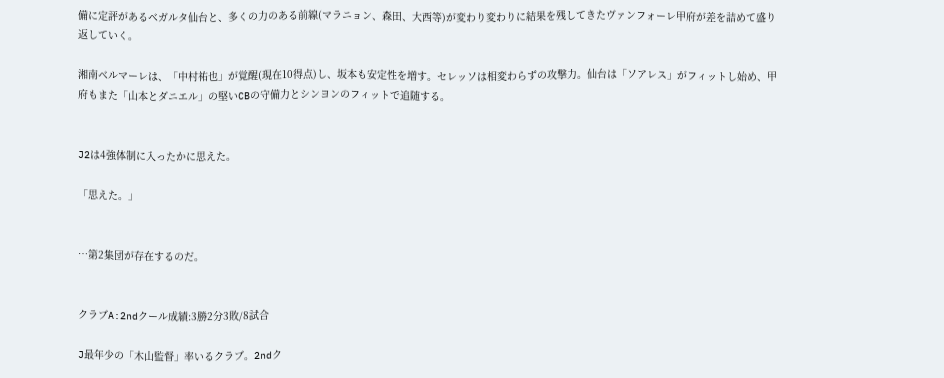備に定評があるベガルタ仙台と、多くの力のある前線(マラニョン、森田、大西等)が変わり変わりに結果を残してきたヴァンフォーレ甲府が差を詰めて盛り返していく。

湘南ベルマーレは、「中村祐也」が覚醒(現在10得点)し、坂本も安定性を増す。セレッソは相変わらずの攻撃力。仙台は「ソアレス」がフィットし始め、甲府もまた「山本とダニエル」の堅いCBの守備力とシンヨンのフィットで追随する。


J2は4強体制に入ったかに思えた。

「思えた。」


…第2集団が存在するのだ。


クラブA:2ndクール成績:3勝2分3敗/8試合

J最年少の「木山監督」率いるクラブ。2ndク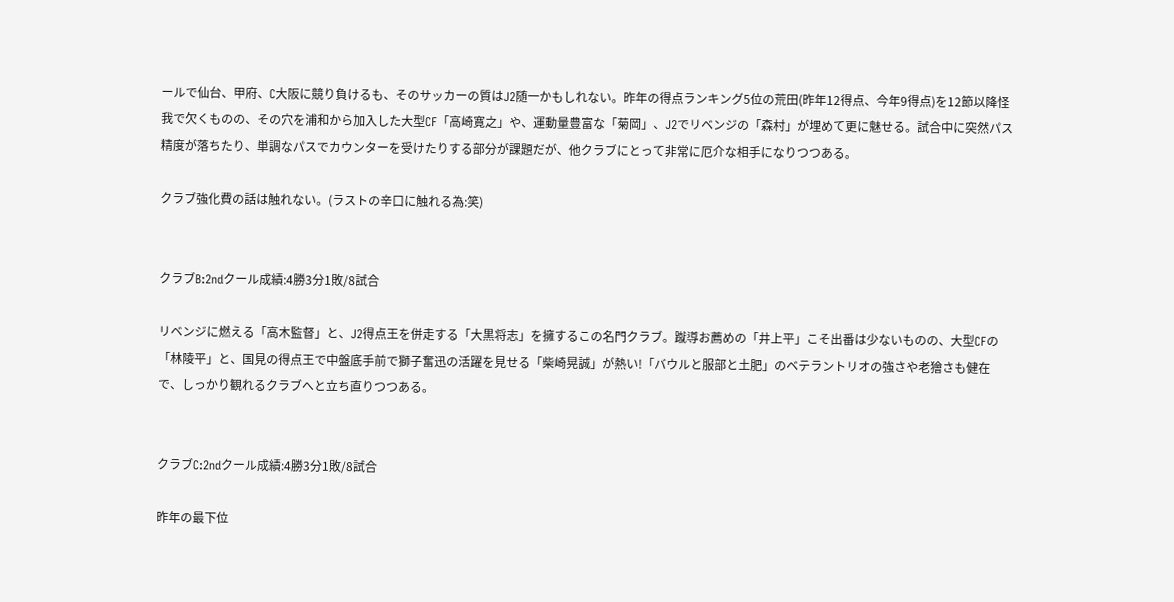ールで仙台、甲府、C大阪に競り負けるも、そのサッカーの質はJ2随一かもしれない。昨年の得点ランキング5位の荒田(昨年12得点、今年9得点)を12節以降怪我で欠くものの、その穴を浦和から加入した大型CF「高崎寛之」や、運動量豊富な「菊岡」、J2でリベンジの「森村」が埋めて更に魅せる。試合中に突然パス精度が落ちたり、単調なパスでカウンターを受けたりする部分が課題だが、他クラブにとって非常に厄介な相手になりつつある。

クラブ強化費の話は触れない。(ラストの辛口に触れる為:笑)


クラブB:2ndクール成績:4勝3分1敗/8試合

リベンジに燃える「高木監督」と、J2得点王を併走する「大黒将志」を擁するこの名門クラブ。蹴導お薦めの「井上平」こそ出番は少ないものの、大型CFの「林陵平」と、国見の得点王で中盤底手前で獅子奮迅の活躍を見せる「柴崎晃誠」が熱い!「バウルと服部と土肥」のベテラントリオの強さや老獪さも健在で、しっかり観れるクラブへと立ち直りつつある。


クラブC:2ndクール成績:4勝3分1敗/8試合

昨年の最下位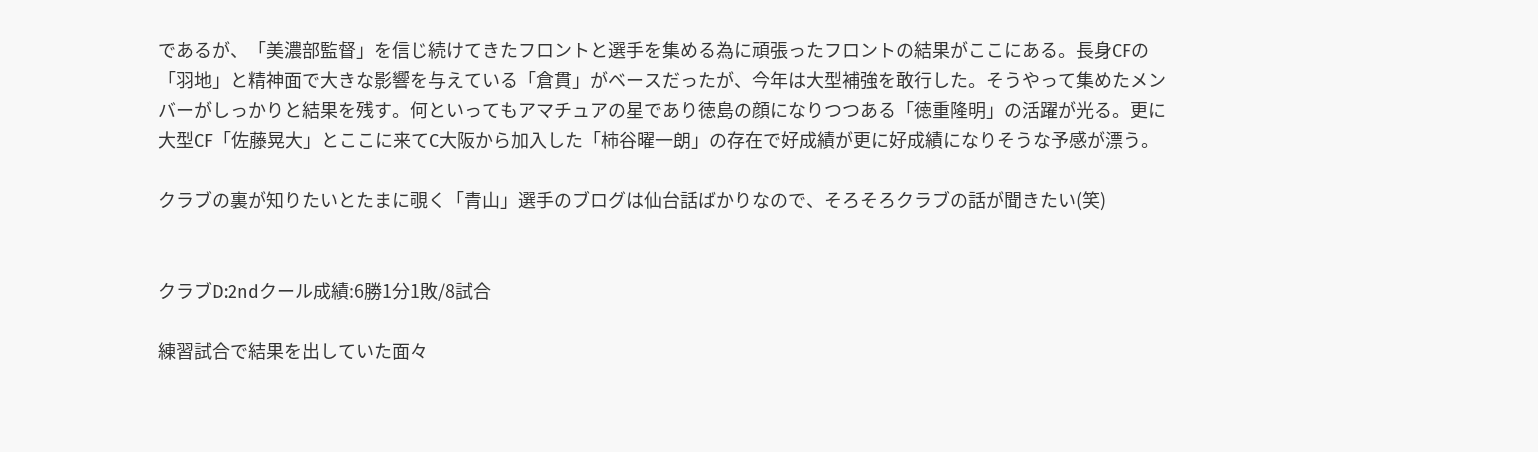であるが、「美濃部監督」を信じ続けてきたフロントと選手を集める為に頑張ったフロントの結果がここにある。長身CFの「羽地」と精神面で大きな影響を与えている「倉貫」がベースだったが、今年は大型補強を敢行した。そうやって集めたメンバーがしっかりと結果を残す。何といってもアマチュアの星であり徳島の顔になりつつある「徳重隆明」の活躍が光る。更に大型CF「佐藤晃大」とここに来てC大阪から加入した「柿谷曜一朗」の存在で好成績が更に好成績になりそうな予感が漂う。

クラブの裏が知りたいとたまに覗く「青山」選手のブログは仙台話ばかりなので、そろそろクラブの話が聞きたい(笑)


クラブD:2ndクール成績:6勝1分1敗/8試合

練習試合で結果を出していた面々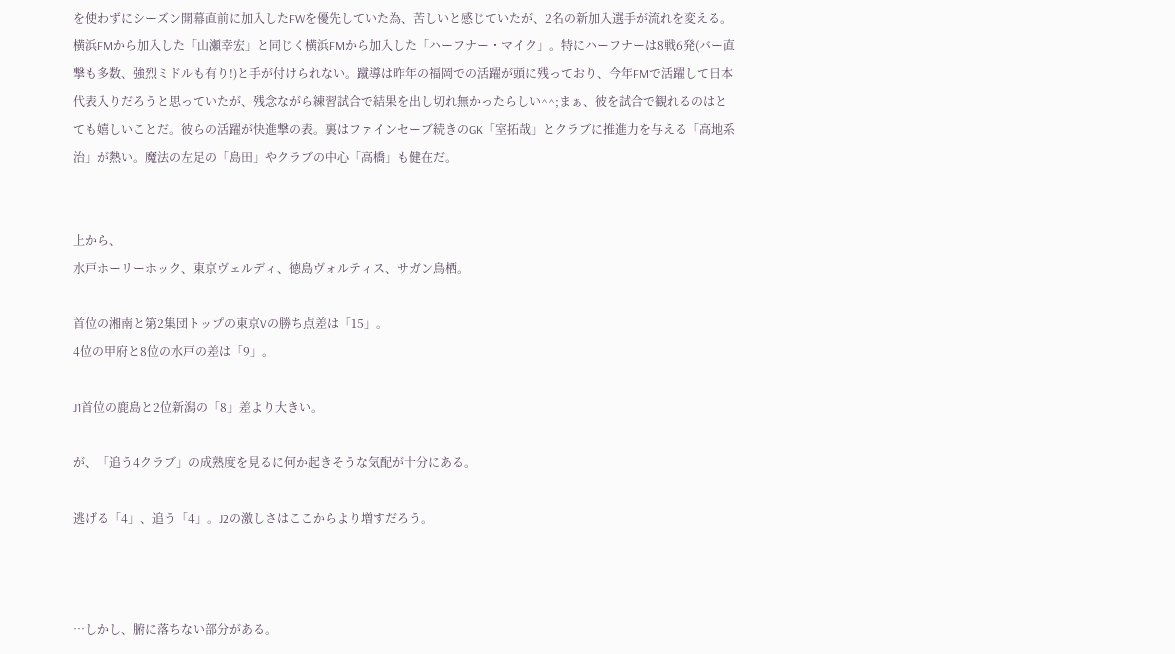を使わずにシーズン開幕直前に加入したFWを優先していた為、苦しいと感じていたが、2名の新加入選手が流れを変える。横浜FMから加入した「山瀬幸宏」と同じく横浜FMから加入した「ハーフナー・マイク」。特にハーフナーは8戦6発(バー直撃も多数、強烈ミドルも有り!)と手が付けられない。蹴導は昨年の福岡での活躍が頭に残っており、今年FMで活躍して日本代表入りだろうと思っていたが、残念ながら練習試合で結果を出し切れ無かったらしい^^;まぁ、彼を試合で観れるのはとても嬉しいことだ。彼らの活躍が快進撃の表。裏はファインセーブ続きのGK「室拓哉」とクラブに推進力を与える「高地系治」が熱い。魔法の左足の「島田」やクラブの中心「高橋」も健在だ。


上から、
水戸ホーリーホック、東京ヴェルディ、徳島ヴォルティス、サガン鳥栖。

首位の湘南と第2集団トップの東京Vの勝ち点差は「15」。
4位の甲府と8位の水戸の差は「9」。

J1首位の鹿島と2位新潟の「8」差より大きい。

が、「追う4クラブ」の成熟度を見るに何か起きそうな気配が十分にある。

逃げる「4」、追う「4」。J2の激しさはここからより増すだろう。



…しかし、腑に落ちない部分がある。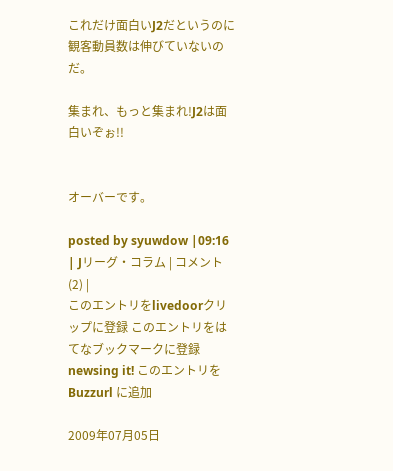これだけ面白いJ2だというのに観客動員数は伸びていないのだ。

集まれ、もっと集まれ!J2は面白いぞぉ!!


オーバーです。

posted by syuwdow |09:16 | Jリーグ・コラム | コメント(2) |
このエントリをlivedoorクリップに登録 このエントリをはてなブックマークに登録 newsing it! このエントリを Buzzurl に追加

2009年07月05日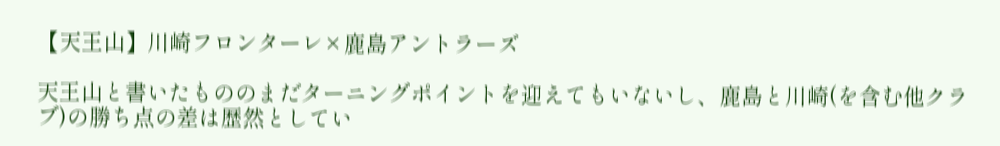【天王山】川崎フロンターレ×鹿島アントラーズ

天王山と書いたもののまだターニングポイントを迎えてもいないし、鹿島と川崎(を含む他クラブ)の勝ち点の差は歴然としてい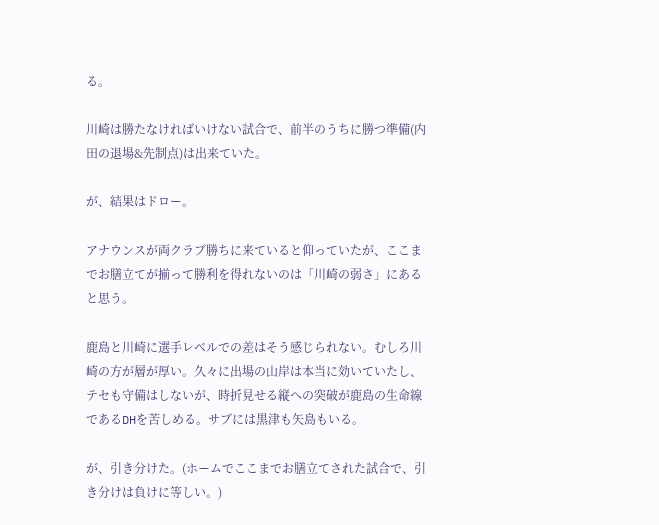る。

川崎は勝たなければいけない試合で、前半のうちに勝つ準備(内田の退場&先制点)は出来ていた。

が、結果はドロー。

アナウンスが両クラブ勝ちに来ていると仰っていたが、ここまでお膳立てが揃って勝利を得れないのは「川崎の弱さ」にあると思う。

鹿島と川崎に選手レベルでの差はそう感じられない。むしろ川崎の方が層が厚い。久々に出場の山岸は本当に効いていたし、テセも守備はしないが、時折見せる縦への突破が鹿島の生命線であるDHを苦しめる。サブには黒津も矢島もいる。

が、引き分けた。(ホームでここまでお膳立てされた試合で、引き分けは負けに等しい。)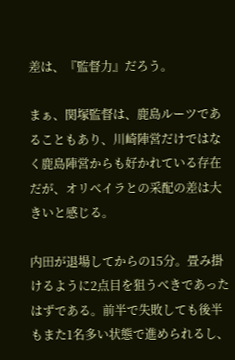差は、『監督力』だろう。

まぁ、関塚監督は、鹿島ルーツであることもあり、川崎陣営だけではなく鹿島陣営からも好かれている存在だが、オリベイラとの采配の差は大きいと感じる。

内田が退場してからの15分。畳み掛けるように2点目を狙うべきであったはずである。前半で失敗しても後半もまた1名多い状態で進められるし、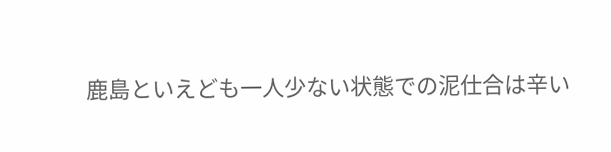鹿島といえども一人少ない状態での泥仕合は辛い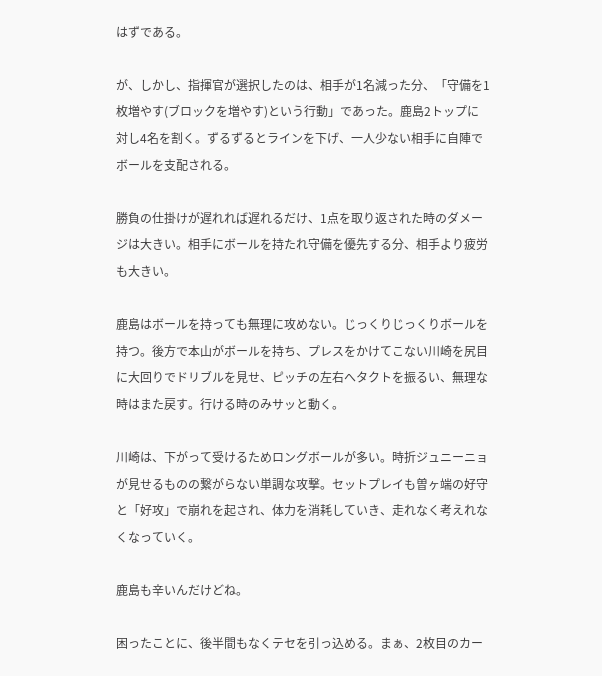はずである。

が、しかし、指揮官が選択したのは、相手が1名減った分、「守備を1枚増やす(ブロックを増やす)という行動」であった。鹿島2トップに対し4名を割く。ずるずるとラインを下げ、一人少ない相手に自陣でボールを支配される。

勝負の仕掛けが遅れれば遅れるだけ、1点を取り返された時のダメージは大きい。相手にボールを持たれ守備を優先する分、相手より疲労も大きい。

鹿島はボールを持っても無理に攻めない。じっくりじっくりボールを持つ。後方で本山がボールを持ち、プレスをかけてこない川崎を尻目に大回りでドリブルを見せ、ピッチの左右へタクトを振るい、無理な時はまた戻す。行ける時のみサッと動く。

川崎は、下がって受けるためロングボールが多い。時折ジュニーニョが見せるものの繋がらない単調な攻撃。セットプレイも曽ヶ端の好守と「好攻」で崩れを起され、体力を消耗していき、走れなく考えれなくなっていく。

鹿島も辛いんだけどね。

困ったことに、後半間もなくテセを引っ込める。まぁ、2枚目のカー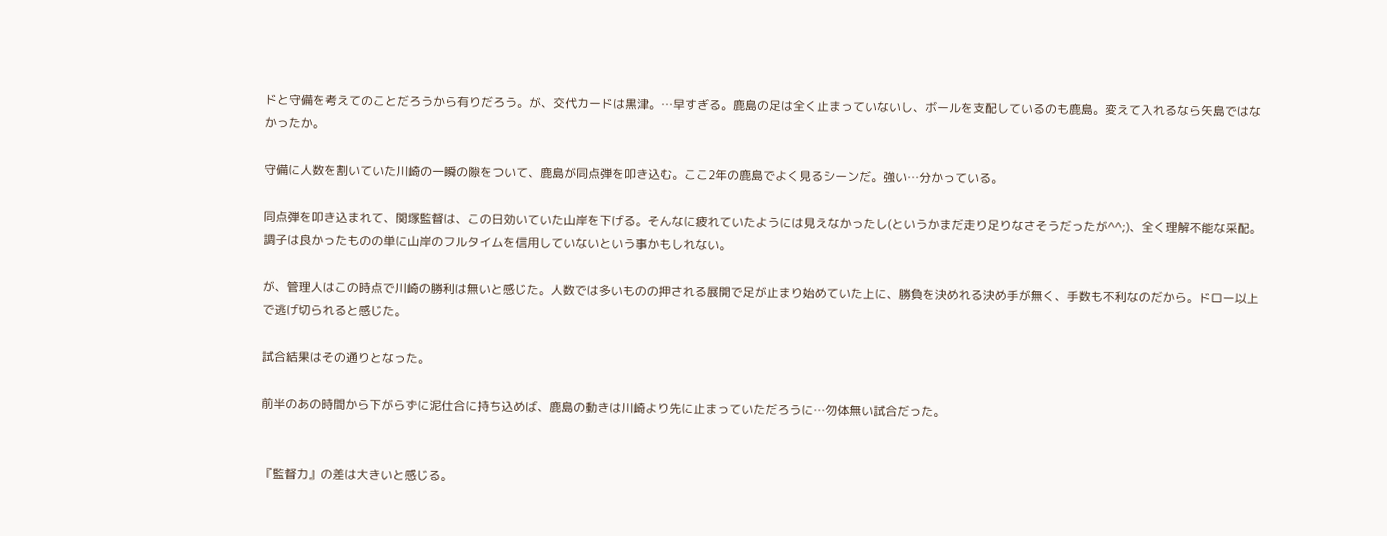ドと守備を考えてのことだろうから有りだろう。が、交代カードは黒津。…早すぎる。鹿島の足は全く止まっていないし、ボールを支配しているのも鹿島。変えて入れるなら矢島ではなかったか。

守備に人数を割いていた川崎の一瞬の隙をついて、鹿島が同点弾を叩き込む。ここ2年の鹿島でよく見るシーンだ。強い…分かっている。

同点弾を叩き込まれて、関塚監督は、この日効いていた山岸を下げる。そんなに疲れていたようには見えなかったし(というかまだ走り足りなさそうだったが^^;)、全く理解不能な采配。調子は良かったものの単に山岸のフルタイムを信用していないという事かもしれない。

が、管理人はこの時点で川崎の勝利は無いと感じた。人数では多いものの押される展開で足が止まり始めていた上に、勝負を決めれる決め手が無く、手数も不利なのだから。ドロー以上で逃げ切られると感じた。

試合結果はその通りとなった。

前半のあの時間から下がらずに泥仕合に持ち込めば、鹿島の動きは川崎より先に止まっていただろうに…勿体無い試合だった。


『監督力』の差は大きいと感じる。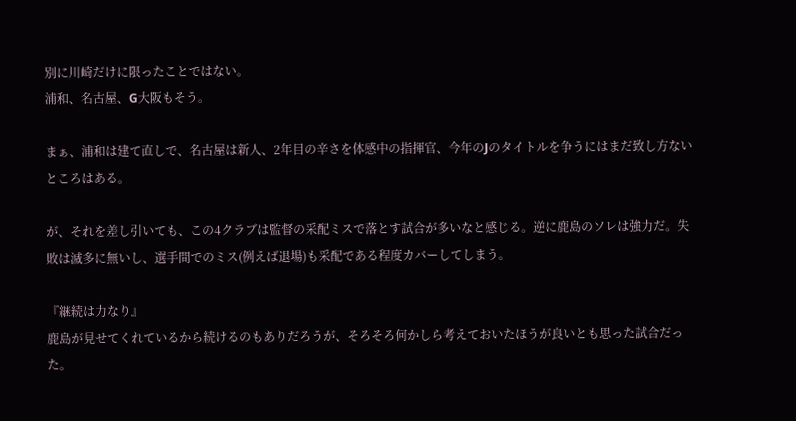別に川崎だけに限ったことではない。
浦和、名古屋、G大阪もそう。

まぁ、浦和は建て直しで、名古屋は新人、2年目の辛さを体感中の指揮官、今年のJのタイトルを争うにはまだ致し方ないところはある。

が、それを差し引いても、この4クラブは監督の采配ミスで落とす試合が多いなと感じる。逆に鹿島のソレは強力だ。失敗は滅多に無いし、選手間でのミス(例えば退場)も采配である程度カバーしてしまう。

『継続は力なり』
鹿島が見せてくれているから続けるのもありだろうが、そろそろ何かしら考えておいたほうが良いとも思った試合だった。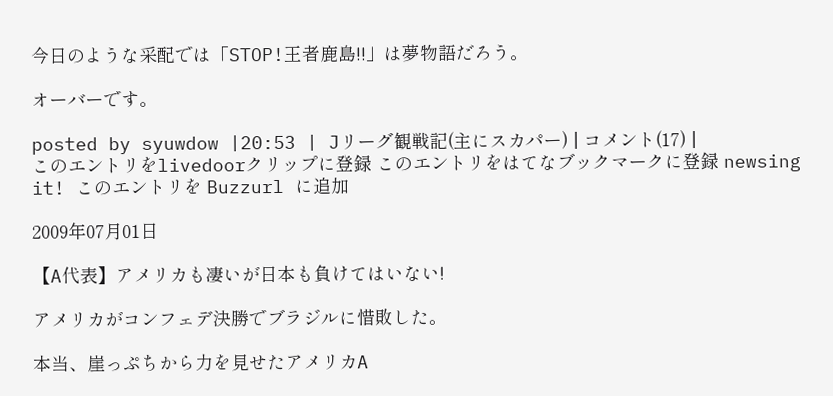今日のような采配では「STOP!王者鹿島!!」は夢物語だろう。

オーバーです。

posted by syuwdow |20:53 | Jリーグ観戦記(主にスカパー) | コメント(17) |
このエントリをlivedoorクリップに登録 このエントリをはてなブックマークに登録 newsing it! このエントリを Buzzurl に追加

2009年07月01日

【A代表】アメリカも凄いが日本も負けてはいない!

アメリカがコンフェデ決勝でブラジルに惜敗した。

本当、崖っぷちから力を見せたアメリカA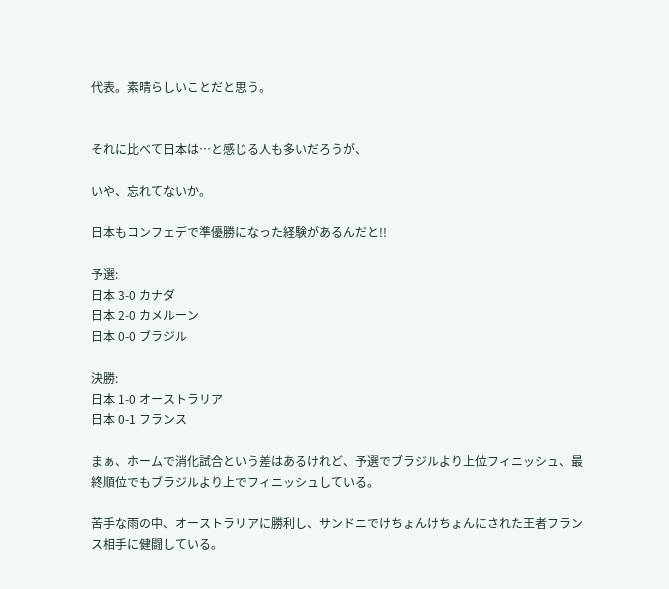代表。素晴らしいことだと思う。


それに比べて日本は…と感じる人も多いだろうが、

いや、忘れてないか。

日本もコンフェデで準優勝になった経験があるんだと!!

予選:
日本 3-0 カナダ
日本 2-0 カメルーン
日本 0-0 ブラジル

決勝:
日本 1-0 オーストラリア
日本 0-1 フランス

まぁ、ホームで消化試合という差はあるけれど、予選でブラジルより上位フィニッシュ、最終順位でもブラジルより上でフィニッシュしている。

苦手な雨の中、オーストラリアに勝利し、サンドニでけちょんけちょんにされた王者フランス相手に健闘している。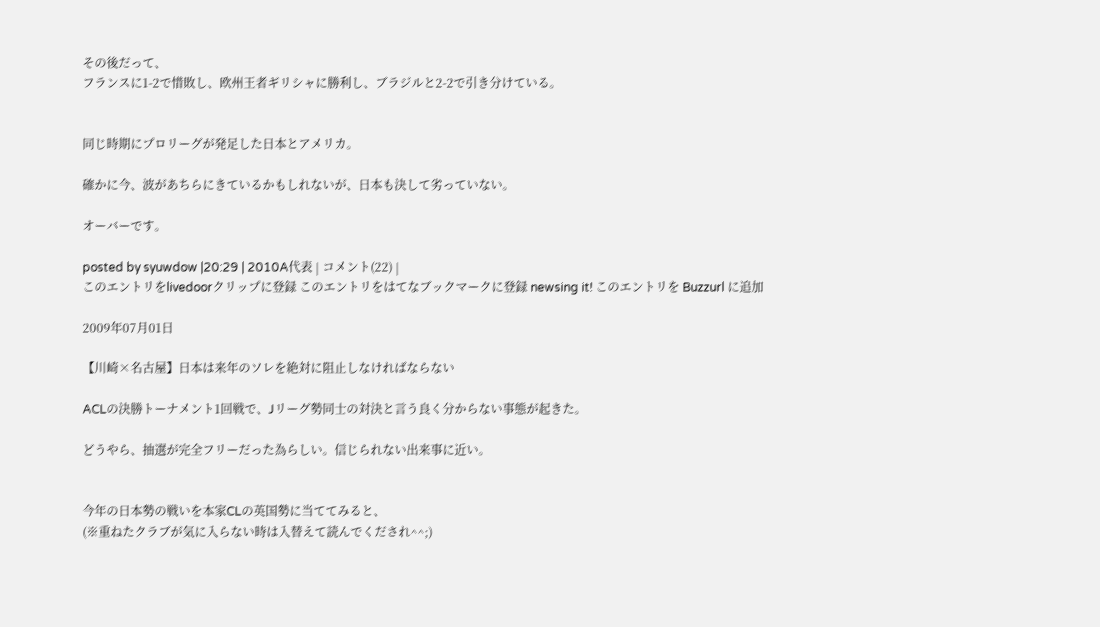その後だって、
フランスに1-2で惜敗し、欧州王者ギリシャに勝利し、ブラジルと2-2で引き分けている。


同じ時期にプロリーグが発足した日本とアメリカ。

確かに今、波があちらにきているかもしれないが、日本も決して劣っていない。

オーバーです。

posted by syuwdow |20:29 | 2010A代表 | コメント(22) |
このエントリをlivedoorクリップに登録 このエントリをはてなブックマークに登録 newsing it! このエントリを Buzzurl に追加

2009年07月01日

【川崎×名古屋】日本は来年のソレを絶対に阻止しなければならない

ACLの決勝トーナメント1回戦で、Jリーグ勢同士の対決と言う良く分からない事態が起きた。

どうやら、抽選が完全フリーだった為らしい。信じられない出来事に近い。


今年の日本勢の戦いを本家CLの英国勢に当ててみると、
(※重ねたクラブが気に入らない時は入替えて読んでくだされ^^;)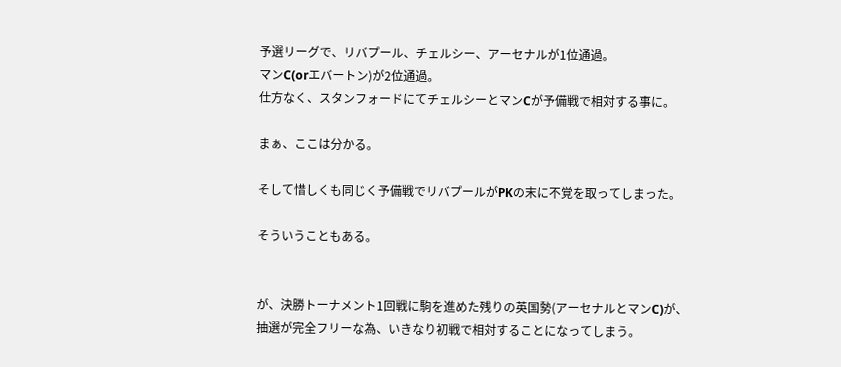予選リーグで、リバプール、チェルシー、アーセナルが1位通過。
マンC(orエバートン)が2位通過。
仕方なく、スタンフォードにてチェルシーとマンCが予備戦で相対する事に。

まぁ、ここは分かる。

そして惜しくも同じく予備戦でリバプールがPKの末に不覚を取ってしまった。

そういうこともある。


が、決勝トーナメント1回戦に駒を進めた残りの英国勢(アーセナルとマンC)が、
抽選が完全フリーな為、いきなり初戦で相対することになってしまう。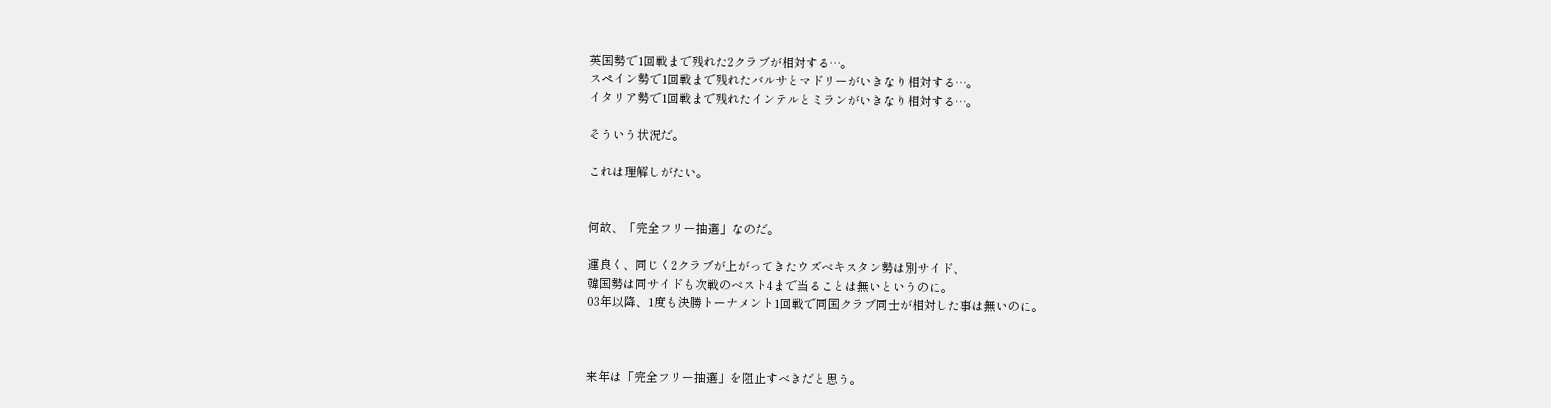英国勢で1回戦まで残れた2クラブが相対する…。
スペイン勢で1回戦まで残れたバルサとマドリーがいきなり相対する…。
イタリア勢で1回戦まで残れたインテルとミランがいきなり相対する…。

そういう状況だ。

これは理解しがたい。


何故、「完全フリー抽選」なのだ。

運良く、同じく2クラブが上がってきたウズベキスタン勢は別サイド、
韓国勢は同サイドも次戦のベスト4まで当ることは無いというのに。
03年以降、1度も決勝トーナメント1回戦で同国クラブ同士が相対した事は無いのに。



来年は「完全フリー抽選」を阻止すべきだと思う。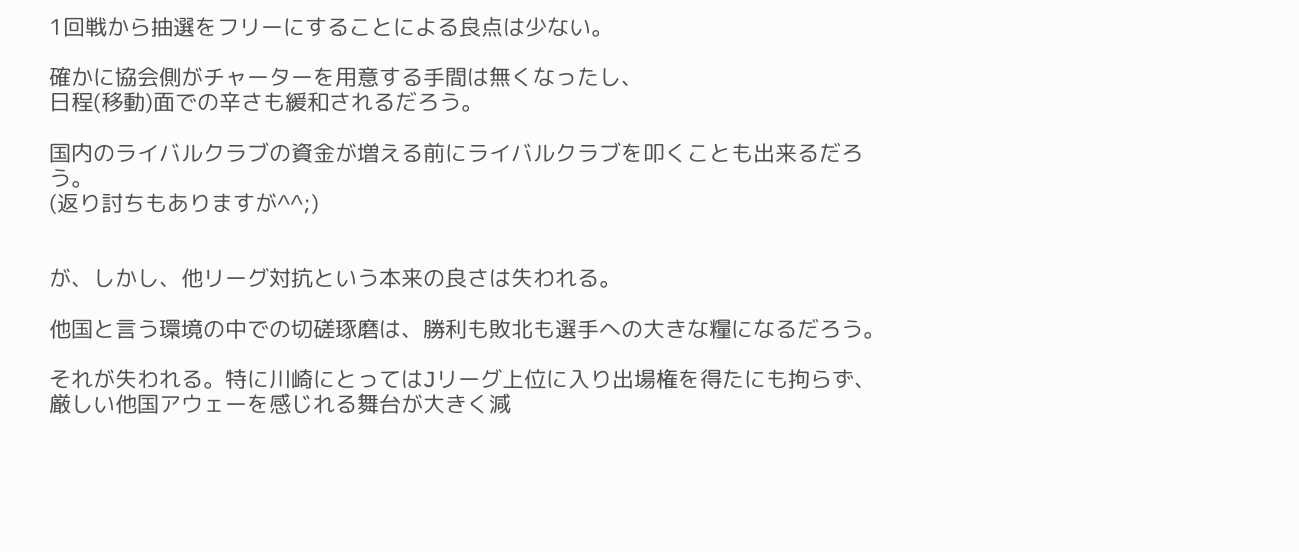1回戦から抽選をフリーにすることによる良点は少ない。

確かに協会側がチャーターを用意する手間は無くなったし、
日程(移動)面での辛さも緩和されるだろう。

国内のライバルクラブの資金が増える前にライバルクラブを叩くことも出来るだろう。
(返り討ちもありますが^^;)


が、しかし、他リーグ対抗という本来の良さは失われる。

他国と言う環境の中での切磋琢磨は、勝利も敗北も選手への大きな糧になるだろう。

それが失われる。特に川崎にとってはJリーグ上位に入り出場権を得たにも拘らず、
厳しい他国アウェーを感じれる舞台が大きく減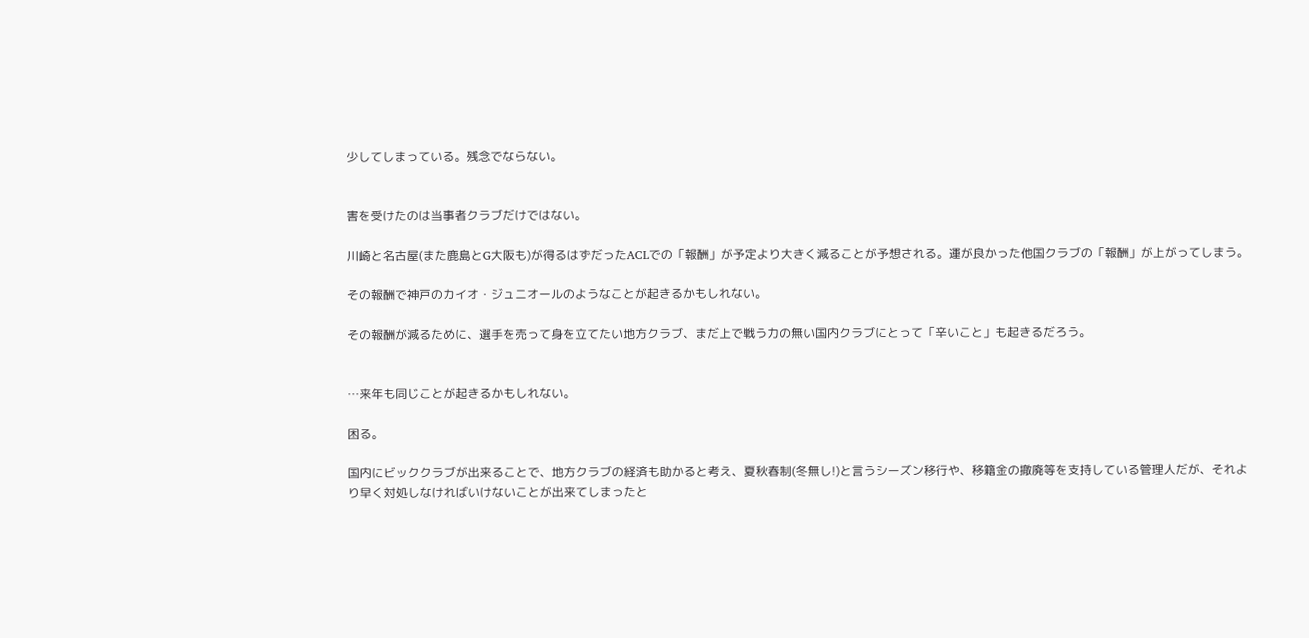少してしまっている。残念でならない。


害を受けたのは当事者クラブだけではない。

川崎と名古屋(また鹿島とG大阪も)が得るはずだったACLでの「報酬」が予定より大きく減ることが予想される。運が良かった他国クラブの「報酬」が上がってしまう。

その報酬で神戸のカイオ・ジュニオールのようなことが起きるかもしれない。

その報酬が減るために、選手を売って身を立てたい地方クラブ、まだ上で戦う力の無い国内クラブにとって「辛いこと」も起きるだろう。


…来年も同じことが起きるかもしれない。

困る。

国内にビッククラブが出来ることで、地方クラブの経済も助かると考え、夏秋春制(冬無し!)と言うシーズン移行や、移籍金の撤廃等を支持している管理人だが、それより早く対処しなければいけないことが出来てしまったと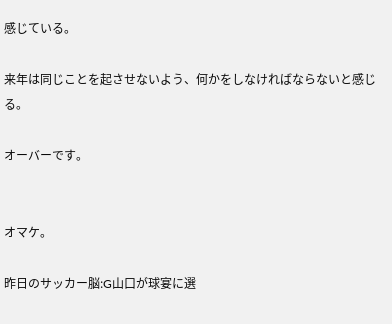感じている。

来年は同じことを起させないよう、何かをしなければならないと感じる。

オーバーです。


オマケ。

昨日のサッカー脳:G山口が球宴に選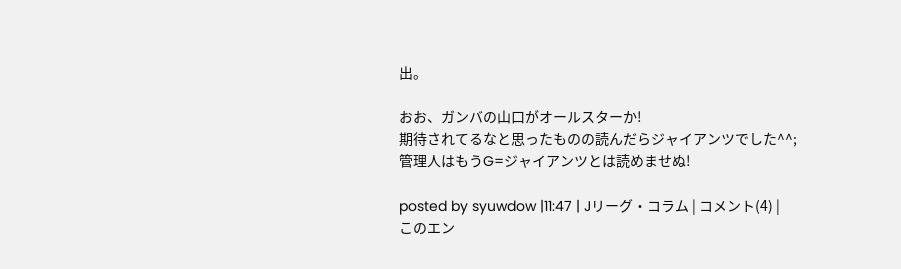出。

おお、ガンバの山口がオールスターか!
期待されてるなと思ったものの読んだらジャイアンツでした^^;
管理人はもうG=ジャイアンツとは読めませぬ!

posted by syuwdow |11:47 | Jリーグ・コラム | コメント(4) |
このエン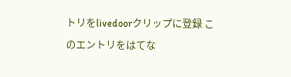トリをlivedoorクリップに登録 このエントリをはてな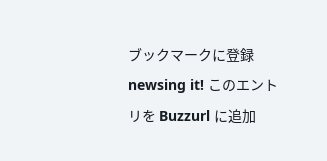ブックマークに登録 newsing it! このエントリを Buzzurl に追加